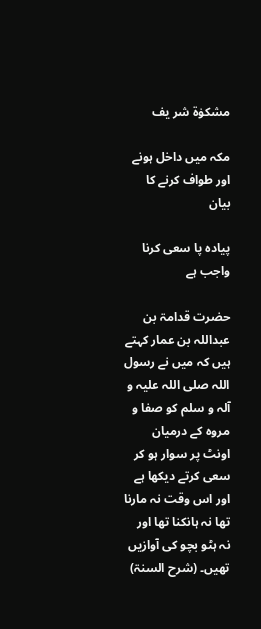مشکوٰة شر یف

مکہ میں داخل ہونے اور طواف کرنے کا بیان

پیادہ پا سعی کرنا واجب ہے

حضرت قدامۃ بن عبداللہ بن عمار کہتے ہیں کہ میں نے رسول اللہ صلی اللہ علیہ و آلہ و سلم کو صفا و مروہ کے درمیان اونٹ پر سوار ہو کر سعی کرتے دیکھا ہے اور اس وقت نہ مارنا تھا نہ ہانکنا تھا اور نہ ہٹو بچو کی آوازیں تھیں۔ (شرح السنۃ)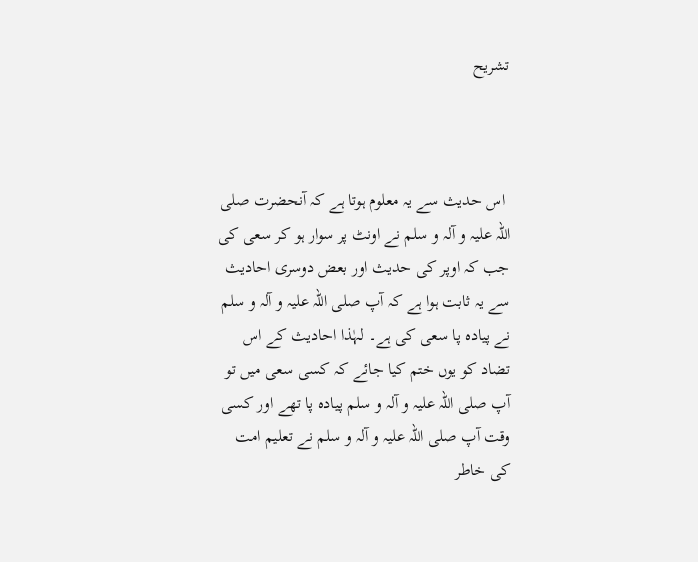تشریح



 اس حدیث سے یہ معلوم ہوتا ہے کہ آنحضرت صلی اللہ علیہ و آلہ و سلم نے اونٹ پر سوار ہو کر سعی کی جب کہ اوپر کی حدیث اور بعض دوسری احادیث سے یہ ثابت ہوا ہے کہ آپ صلی اللہ علیہ و آلہ و سلم نے پیادہ پا سعی کی ہے۔ لہٰذا احادیث کے اس تضاد کو یوں ختم کیا جائے کہ کسی سعی میں تو آپ صلی اللہ علیہ و آلہ و سلم پیادہ پا تھے اور کسی وقت آپ صلی اللہ علیہ و آلہ و سلم نے تعلیم امت کی خاطر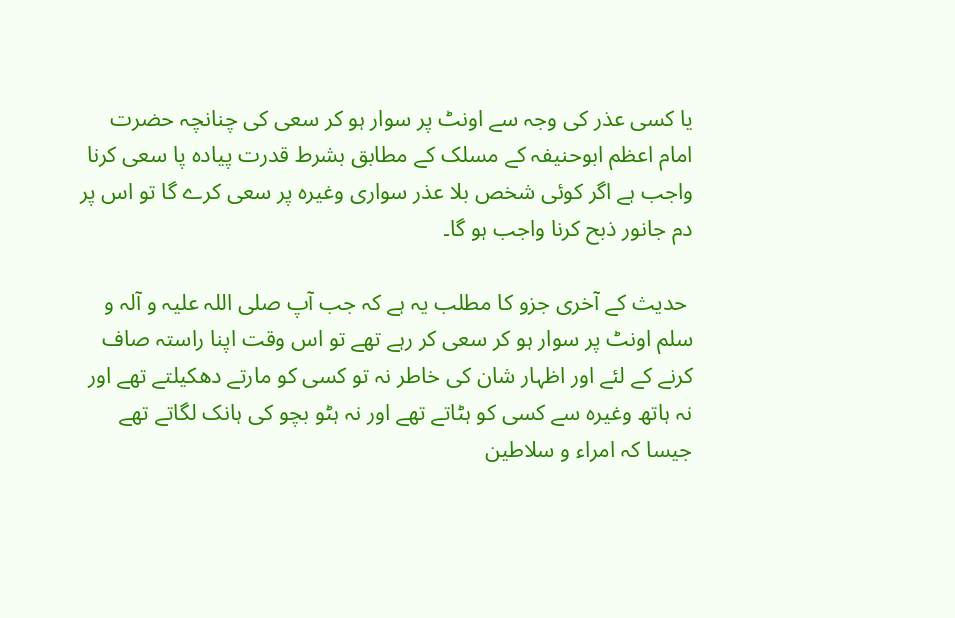یا کسی عذر کی وجہ سے اونٹ پر سوار ہو کر سعی کی چنانچہ حضرت امام اعظم ابوحنیفہ کے مسلک کے مطابق بشرط قدرت پیادہ پا سعی کرنا واجب ہے اگر کوئی شخص بلا عذر سواری وغیرہ پر سعی کرے گا تو اس پر دم جانور ذبح کرنا واجب ہو گا۔

 حدیث کے آخری جزو کا مطلب یہ ہے کہ جب آپ صلی اللہ علیہ و آلہ و سلم اونٹ پر سوار ہو کر سعی کر رہے تھے تو اس وقت اپنا راستہ صاف کرنے کے لئے اور اظہار شان کی خاطر نہ تو کسی کو مارتے دھکیلتے تھے اور نہ ہاتھ وغیرہ سے کسی کو ہٹاتے تھے اور نہ ہٹو بچو کی ہانک لگاتے تھے جیسا کہ امراء و سلاطین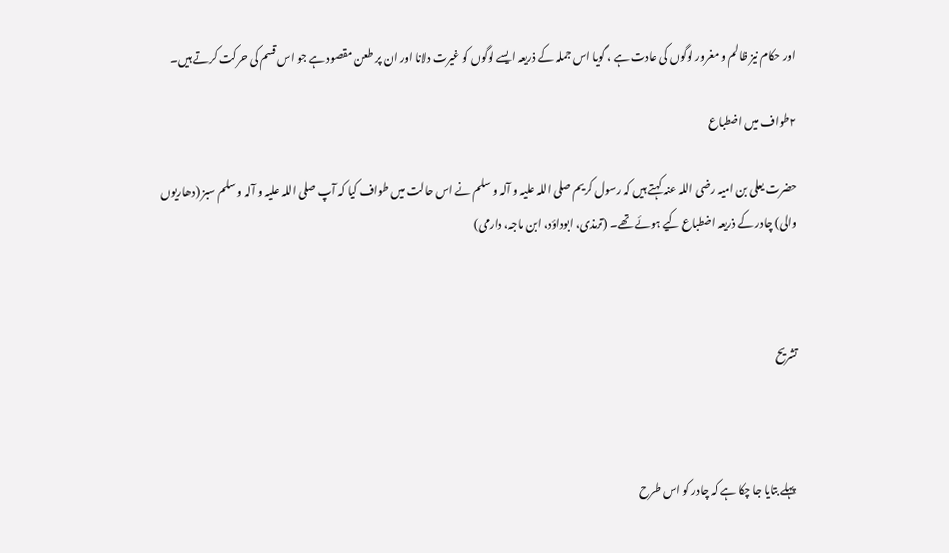اور حکام نیز ظالم و مغرور لوگوں کی عادت ہے ، گویا اس جملہ کے ذریعہ ایسے لوگوں کو غیرت دلانا اور ان پر طعن مقصود ہے جو اس قسم کی حرکت کرتے ہیں۔

۲طواف میں اضطباع

حضرت یعلی بن امیہ رضی اللہ عنہ کہتے ہیں کہ رسول کریم صلی اللہ علیہ و آلہ و سلم نے اس حالت میں طواف کیا کہ آپ صلی اللہ علیہ و آلہ و سلم سبز (دھاریوں والی) چادر کے ذریعہ اضطباع کیے ہوئے تھے۔ (ترمذی، ابوداؤد، ابن ماجہ، دارمی)



تشریح



 پہلے بتایا جا چکا ہے کہ چادر کو اس طرح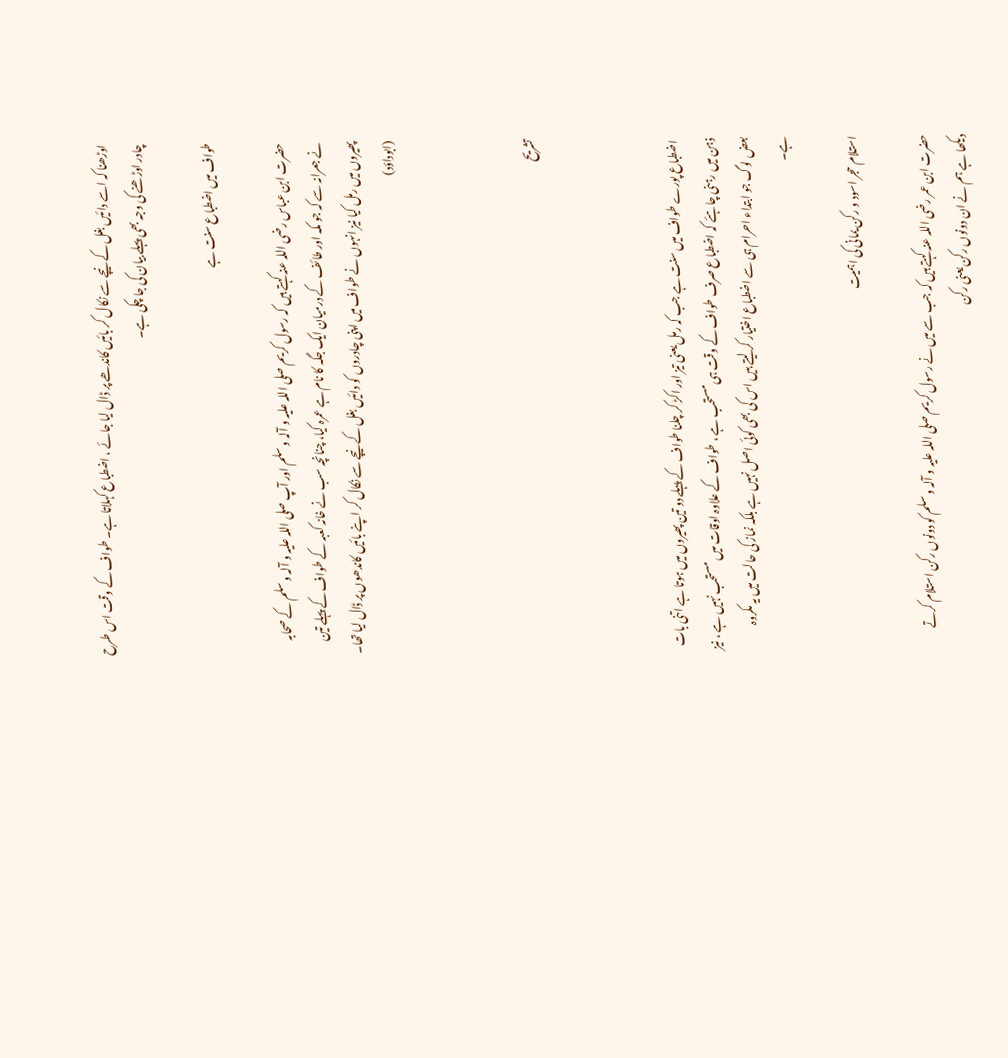اوڑھنا کہ اسے دائیں بغل کے نیچے سے نکال کر بائیں کاندھے پر ڈال لیا جائے ، اضطباع کہلاتا ہے۔ طواف کے وقت اس طرح چادر اوڑھنے کی وجہ بھی پہلے بیان کی جا چکی ہے۔

طواف میں اضطباع سنت ہے

حضرت ابن عباس رضی اللہ عنہ کہتے ہیں کہ رسول کریم صلی اللہ علیہ و آلہ و سلم اور آپ صلی اللہ علیہ و آلہ و سلم کے صحابہ نے جعرانہ سے کہ جو مکہ اور طائف کے درمیان ایک جگہ کا نام ہے عمرہ کیا، چنانچہ سب نے خانہ کعبہ کے طواف کے پہلے تین پھیروں میں رمل کیا نیز انہوں نے طواف میں اپنی چادروں کو دائیں بغل کے نیچے سے نکال کر اپنے بائیں کاندھوں پر ڈال لیا تھا۔ (ابوداؤد)



تشریح



 اضطباع پورے طواف میں سنت ہے جب کہ رمل یعنی تیز اور اکڑ کر چلنا طواف کے پہلے دو تین پھیروں میں ہوتا ہے اتنی بات ذہن میں رہنی چاہئے کہ اضطباع صرف طواف کے وقت ہی مستحب ہے ، طواف کے علاوہ اوقات میں مستحب نہیں ہے ، نیز بعض لوگ جو ابتداء احرام ہی سے اضطباع اختیار کر لیتے ہیں اس کی بھی کوئی اصل نہیں ہے بلکہ نماز کی حالت میں یہ مکروہ ہے۔

استلام حجر اسود و رکن یمانی کی اہمیت

حضرت ابن عمر رضی اللہ عنہ کہتے ہیں کہ جب سے میں نے رسول کریم صلی اللہ علیہ و آلہ و سلم کو دونوں رکن استلام کرتے دیکھا ہے ہم نے ان دونوں رکن یعنی رکن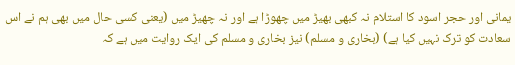یمانی اور حجر اسود کا استلام نہ کبھی بھیڑ میں چھوڑا ہے اور نہ چھیڑ میں (یعنی کسی حال میں بھی ہم نے اس سعادت کو ترک نہیں کیا ہے) (بخاری و مسلم) نیز بخاری و مسلم کی ایک روایت میں ہے کہ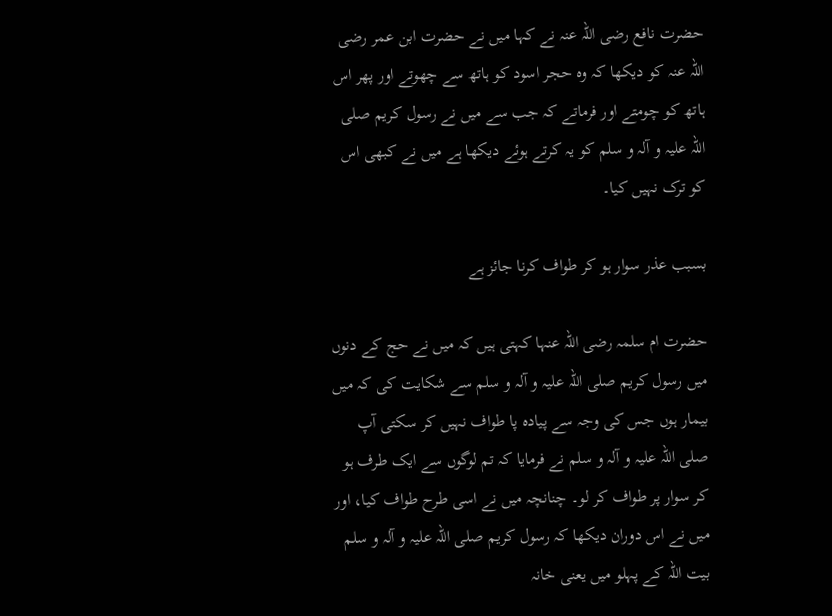حضرت نافع رضی اللہ عنہ نے کہا میں نے حضرت ابن عمر رضی اللہ عنہ کو دیکھا کہ وہ حجر اسود کو ہاتھ سے چھوتے اور پھر اس ہاتھ کو چومتے اور فرماتے کہ جب سے میں نے رسول کریم صلی اللہ علیہ و آلہ و سلم کو یہ کرتے ہوئے دیکھا ہے میں نے کبھی اس کو ترک نہیں کیا۔

بسبب عذر سوار ہو کر طواف کرنا جائز ہے

حضرت ام سلمہ رضی اللہ عنہا کہتی ہیں کہ میں نے حج کے دنوں میں رسول کریم صلی اللہ علیہ و آلہ و سلم سے شکایت کی کہ میں بیمار ہوں جس کی وجہ سے پیادہ پا طواف نہیں کر سکتی آپ صلی اللہ علیہ و آلہ و سلم نے فرمایا کہ تم لوگوں سے ایک طرف ہو کر سوار پر طواف کر لو۔ چنانچہ میں نے اسی طرح طواف کیا، اور میں نے اس دوران دیکھا کہ رسول کریم صلی اللہ علیہ و آلہ و سلم بیت اللہ کے پہلو میں یعنی خانہ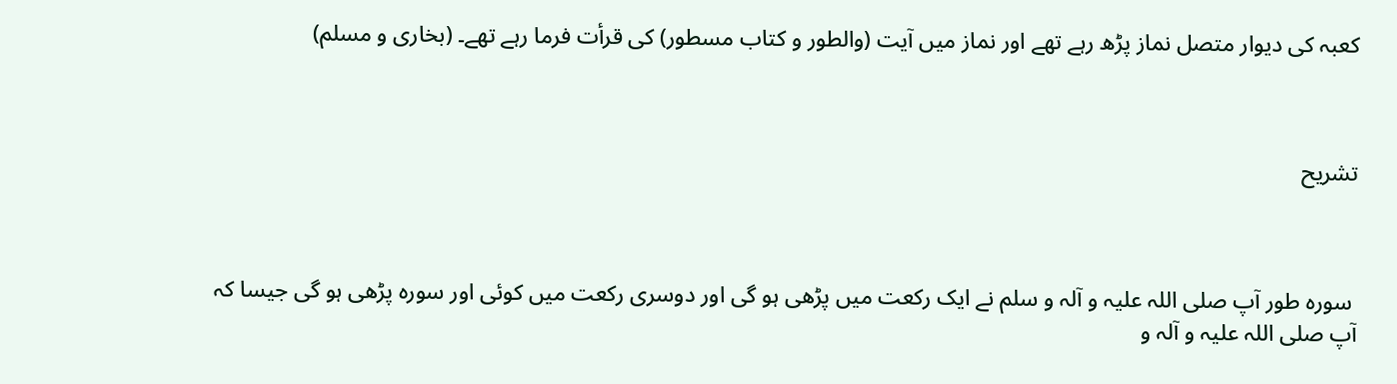کعبہ کی دیوار متصل نماز پڑھ رہے تھے اور نماز میں آیت (والطور و کتاب مسطور) کی قرأت فرما رہے تھے۔ (بخاری و مسلم)



تشریح



 سورہ طور آپ صلی اللہ علیہ و آلہ و سلم نے ایک رکعت میں پڑھی ہو گی اور دوسری رکعت میں کوئی اور سورہ پڑھی ہو گی جیسا کہ آپ صلی اللہ علیہ و آلہ و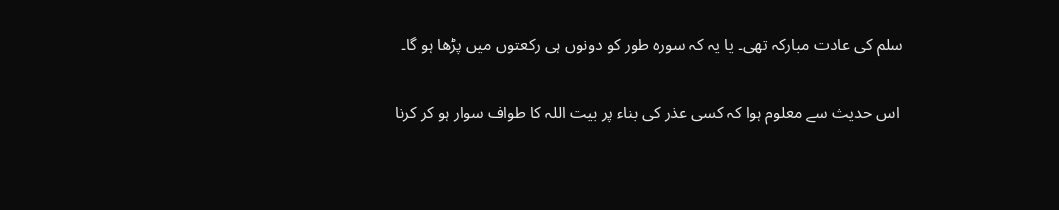سلم کی عادت مبارکہ تھی۔ یا یہ کہ سورہ طور کو دونوں ہی رکعتوں میں پڑھا ہو گا۔

 اس حدیث سے معلوم ہوا کہ کسی عذر کی بناء پر بیت اللہ کا طواف سوار ہو کر کرنا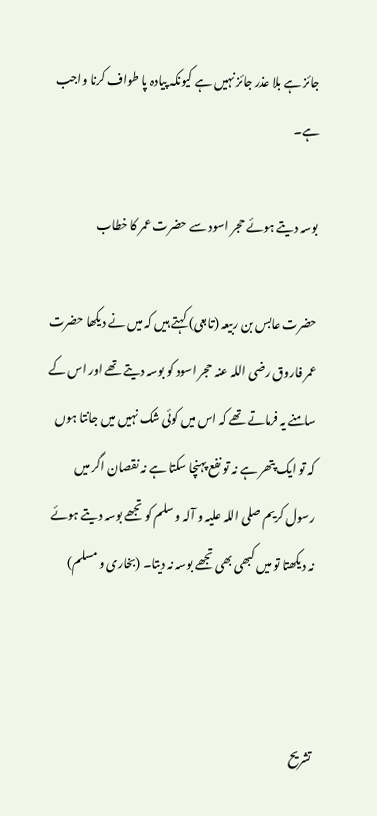جائز ہے بلا عذر جائز نہیں ہے کیونکہ پیادہ پا طواف کرنا واجب ہے۔

بوسہ دیتے ہوئے حجر اسود سے حضرت عمر کا خطاب

حضرت عابس بن ربیعہ (تابعی) کہتے ہیں کہ میں نے دیکھا حضرت عمر فاروق رضی اللہ عنہ حجر اسود کو بوسہ دیتے تھے اور اس کے سامنے یہ فرماتے تھے کہ اس میں کوئی شک نہیں میں جانتا ہوں کہ تو ایک پتھر ہے نہ تو نفع پہنچا سکتا ہے نہ نقصان اگر میں رسول کریم صلی اللہ علیہ و آلہ و سلم کو تجھے بوسہ دیتے ہوئے نہ دیکھتا تو میں کبھی بھی تجھے بوسہ نہ دیتا۔ (بخاری و مسلم)



تشریح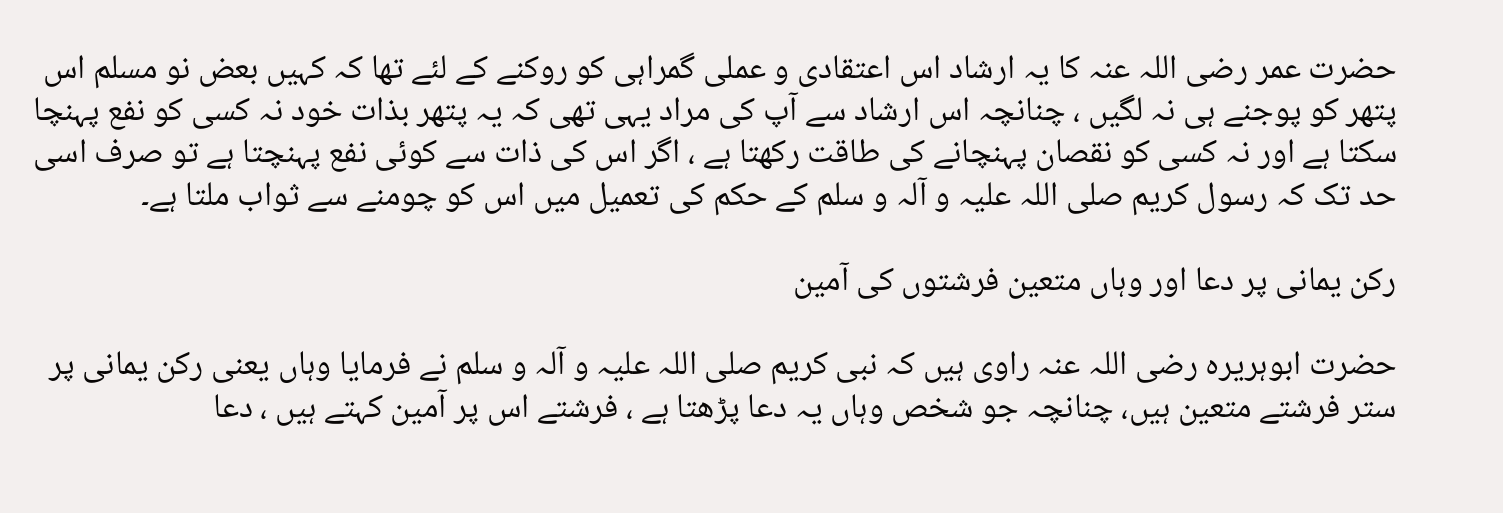حضرت عمر رضی اللہ عنہ کا یہ ارشاد اس اعتقادی و عملی گمراہی کو روکنے کے لئے تھا کہ کہیں بعض نو مسلم اس پتھر کو پوجنے ہی نہ لگیں ، چنانچہ اس ارشاد سے آپ کی مراد یہی تھی کہ یہ پتھر بذات خود نہ کسی کو نفع پہنچا سکتا ہے اور نہ کسی کو نقصان پہنچانے کی طاقت رکھتا ہے ، اگر اس کی ذات سے کوئی نفع پہنچتا ہے تو صرف اسی حد تک کہ رسول کریم صلی اللہ علیہ و آلہ و سلم کے حکم کی تعمیل میں اس کو چومنے سے ثواب ملتا ہے۔

رکن یمانی پر دعا اور وہاں متعین فرشتوں کی آمین

حضرت ابوہریرہ رضی اللہ عنہ راوی ہیں کہ نبی کریم صلی اللہ علیہ و آلہ و سلم نے فرمایا وہاں یعنی رکن یمانی پر ستر فرشتے متعین ہیں، چنانچہ جو شخص وہاں یہ دعا پڑھتا ہے ، فرشتے اس پر آمین کہتے ہیں ، دعا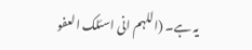یہ ہے۔ (اللہم انی اسئلک العفو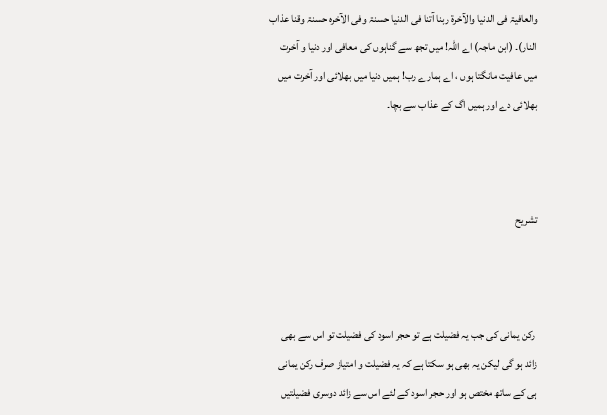والعافیۃ فی الدنیا والآخرۃ ربنا آتنا فی الدنیا حسنۃ وفی الآخرہ حسنۃ وقنا عذاب النار)۔ (ابن ماجہ) اے اللہ! میں تجھ سے گناہوں کی معافی اور دنیا و آخرت میں عافیت مانگتا ہوں ، اے ہمارے رب! ہمیں دنیا میں بھلائی اور آخرت میں بھلائی دے اور ہمیں اگ کے عذاب سے بچا۔



تشریح



 رکن یمانی کی جب یہ فضیلت ہے تو حجر اسود کی فضیلت تو اس سے بھی زائد ہو گی لیکن یہ بھی ہو سکتا ہے کہ یہ فضیلت و امتیاز صرف رکن یمانی ہی کے ساتھ مختص ہو اور حجر اسود کے لئے اس سے زائد دوسری فضیلتیں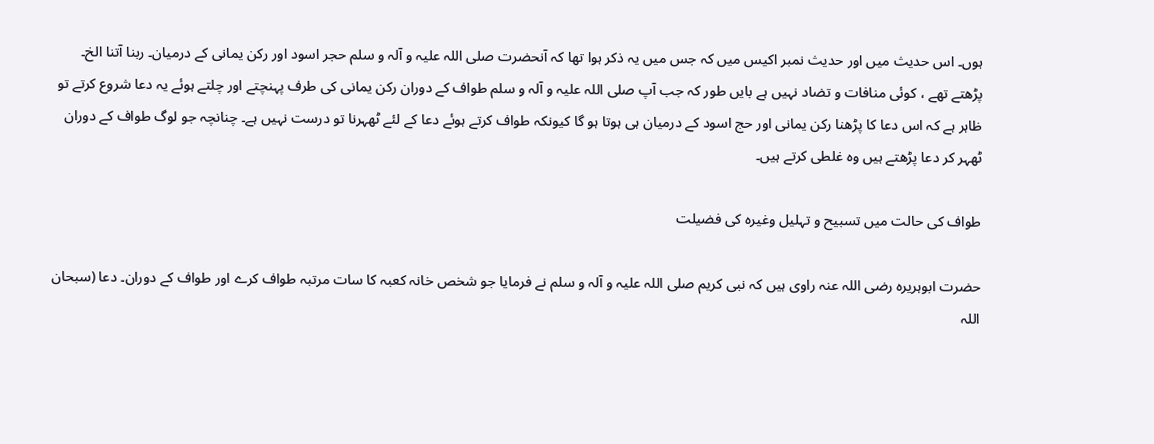ہوں۔ اس حدیث میں اور حدیث نمبر اکیس میں کہ جس میں یہ ذکر ہوا تھا کہ آنحضرت صلی اللہ علیہ و آلہ و سلم حجر اسود اور رکن یمانی کے درمیان۔ ربنا آتنا الخ۔ پڑھتے تھے ، کوئی منافات و تضاد نہیں ہے بایں طور کہ جب آپ صلی اللہ علیہ و آلہ و سلم طواف کے دوران رکن یمانی کی طرف پہنچتے اور چلتے ہوئے یہ دعا شروع کرتے تو ظاہر ہے کہ اس دعا کا پڑھنا رکن یمانی اور حج اسود کے درمیان ہی ہوتا ہو گا کیونکہ طواف کرتے ہوئے دعا کے لئے ٹھہرنا تو درست نہیں ہے۔ چنانچہ جو لوگ طواف کے دوران ٹھہر کر دعا پڑھتے ہیں وہ غلطی کرتے ہیں۔

طواف کی حالت میں تسبیح و تہلیل وغیرہ کی فضیلت

حضرت ابوہریرہ رضی اللہ عنہ راوی ہیں کہ نبی کریم صلی اللہ علیہ و آلہ و سلم نے فرمایا جو شخص خانہ کعبہ کا سات مرتبہ طواف کرے اور طواف کے دوران۔ دعا (سبحان اللہ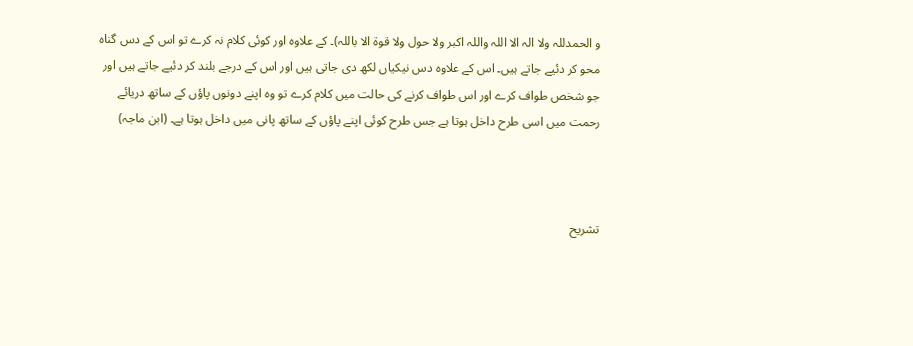و الحمدللہ ولا الہ الا اللہ واللہ اکبر ولا حول ولا قوۃ الا باللہ)۔ کے علاوہ اور کوئی کلام نہ کرے تو اس کے دس گناہ محو کر دئیے جاتے ہیں۔ اس کے علاوہ دس نیکیاں لکھ دی جاتی ہیں اور اس کے درجے بلند کر دئیے جاتے ہیں اور جو شخص طواف کرے اور اس طواف کرنے کی حالت میں کلام کرے تو وہ اپنے دونوں پاؤں کے ساتھ دریائے رحمت میں اسی طرح داخل ہوتا ہے جس طرح کوئی اپنے پاؤں کے ساتھ پانی میں داخل ہوتا ہے۔ (ابن ماجہ)



تشریح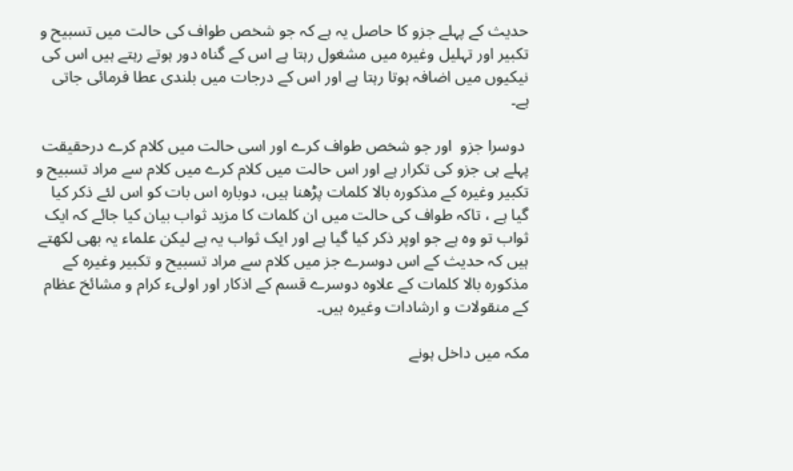حدیث کے پہلے جزو کا حاصل یہ ہے کہ جو شخص طواف کی حالت میں تسبیح و تکبیر اور تہلیل وغیرہ میں مشغول رہتا ہے اس کے گناہ دور ہوتے رہتے ہیں اس کی نیکیوں میں اضافہ ہوتا رہتا ہے اور اس کے درجات میں بلندی عطا فرمائی جاتی ہے۔

 دوسرا جزو  اور جو شخص طواف کرے اور اسی حالت میں کلام کرے درحقیقت پہلے ہی جزو کی تکرار ہے اور اس حالت میں کلام کرے میں کلام سے مراد تسبیح و تکبیر وغیرہ کے مذکورہ بالا کلمات پڑھنا ہیں، دوبارہ اس بات کو اس لئے ذکر کیا گیا ہے ، تاکہ طواف کی حالت میں ان کلمات کا مزید ثواب بیان کیا جائے کہ ایک ثواب تو وہ ہے جو اوپر ذکر کیا گیا ہے اور ایک ثواب یہ ہے لیکن علماء یہ بھی لکھتے ہیں کہ حدیث کے اس دوسرے جز میں کلام سے مراد تسبیح و تکبیر وغیرہ کے مذکورہ بالا کلمات کے علاوہ دوسرے قسم کے اذکار اور اولیء کرام و مشائخ عظام کے منقولات و ارشادات وغیرہ ہیں۔

مکہ میں داخل ہونے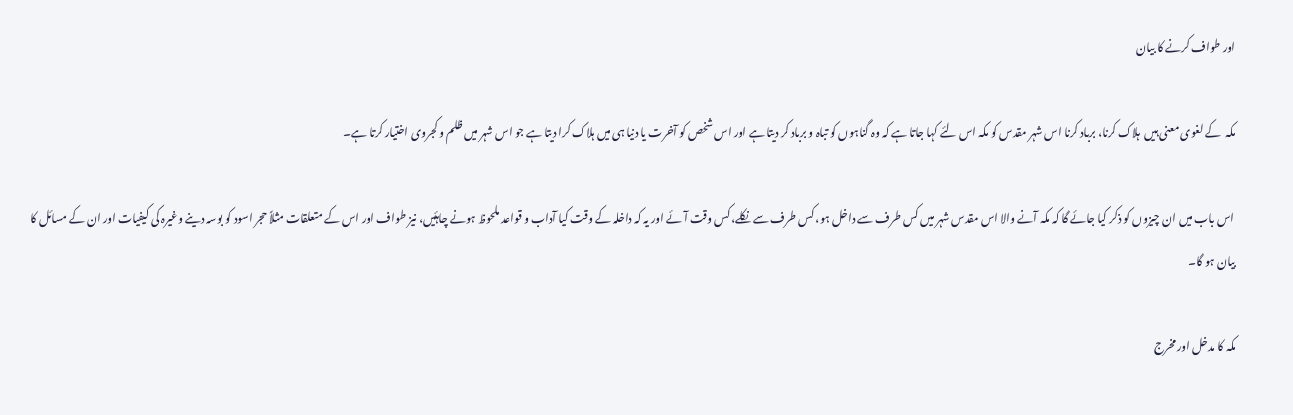اور طواف کرنے کا بیان

مکہ  کے لغوی معنی ہیں  ہلاک کرنا، برباد کرنا اس شہر مقدس کو مکہ اس لئے کہا جاتا ہے کہ وہ گناہوں کو تباہ و برباد کر دیتا ہے اور اس شخص کو آخرت یا دنیا ہی میں ہلاک کرا دیتا ہے جو اس شہر میں ظلم و کجروی اختیار کرتا ہے۔

 اس باب میں ان چیزوں کو ذکر کیا جائے گا کہ مکہ آنے والا اس مقدس شہر میں کس طرف سے داخل ہو، کس طرف سے نکلے، کس وقت آئے اور یہ کہ داخلہ کے وقت کیا آداب و قواعد ملحوظ ہونے چاہئیں، نیز طواف اور اس کے متعلقات مثلاً حجر اسود کو بوسہ دینے وغیرہ کی کیفیات اور ان کے مسائل کا بیان ہو گا۔

مکہ کا مدخل اور مخرج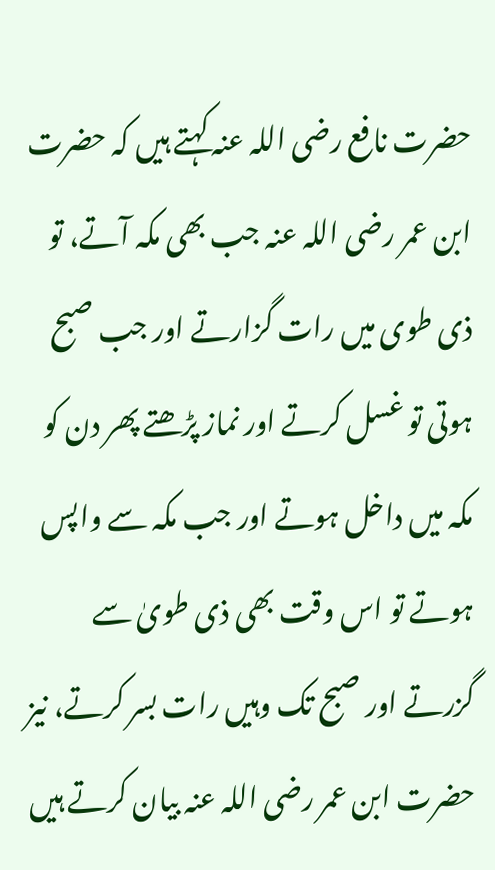حضرت نافع رضی اللہ عنہ کہتے ہیں کہ حضرت ابن عمر رضی اللہ عنہ جب بھی مکہ آتے، تو ذی طوی میں رات گزارتے اور جب صبح ہوتی تو غسل کرتے اور نماز پڑھتے پھر دن کو مکہ میں داخل ہوتے اور جب مکہ سے واپس ہوتے تو اس وقت بھی ذی طویٰ سے گزرتے اور صبح تک وہیں رات بسر کرتے، نیز حضرت ابن عمر رضی اللہ عنہ بیان کرتے ہیں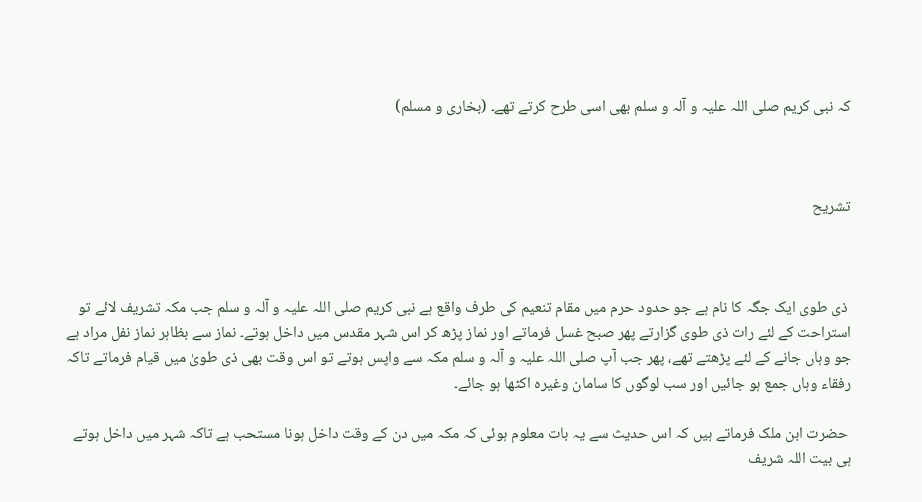کہ نبی کریم صلی اللہ علیہ و آلہ و سلم بھی اسی طرح کرتے تھے۔ (بخاری و مسلم)



تشریح



 ذی طوی ایک جگہ کا نام ہے جو حدود حرم میں مقام تنعیم کی طرف واقع ہے نبی کریم صلی اللہ علیہ و آلہ و سلم جب مکہ تشریف لائے تو استراحت کے لئے رات ذی طوی گزارتے پھر صبح غسل فرماتے اور نماز پڑھ کر اس شہر مقدس میں داخل ہوتے۔ نماز سے بظاہر نماز نفل مراد ہے جو وہاں جانے کے لئے پڑھتے تھے، پھر جب آپ صلی اللہ علیہ و آلہ و سلم مکہ سے واپس ہوتے تو اس وقت بھی ذی طویٰ میں قیام فرماتے تاکہ رفقاء وہاں جمع ہو جائیں اور سب لوگوں کا سامان وغیرہ اکٹھا ہو جائے۔

 حضرت ابن ملک فرماتے ہیں کہ اس حدیث سے یہ بات معلوم ہوئی کہ مکہ میں دن کے وقت داخل ہونا مستحب ہے تاکہ شہر میں داخل ہوتے ہی بیت اللہ شریف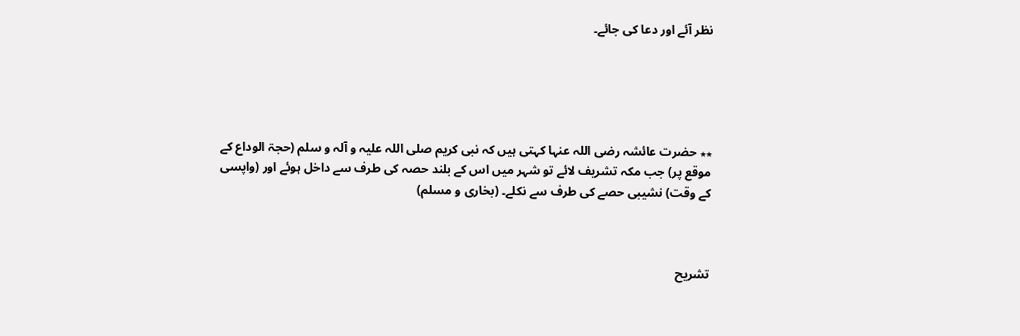نظر آئے اور دعا کی جائے۔





٭٭ حضرت عائشہ رضی اللہ عنہا کہتی ہیں کہ نبی کریم صلی اللہ علیہ و آلہ و سلم (حجۃ الوداع کے موقع پر) جب مکہ تشریف لائے تو شہر میں اس کے بلند حصہ کی طرف سے داخل ہوئے اور (واپسی کے وقت) نشیبی حصے کی طرف سے نکلے۔ (بخاری و مسلم)



تشریح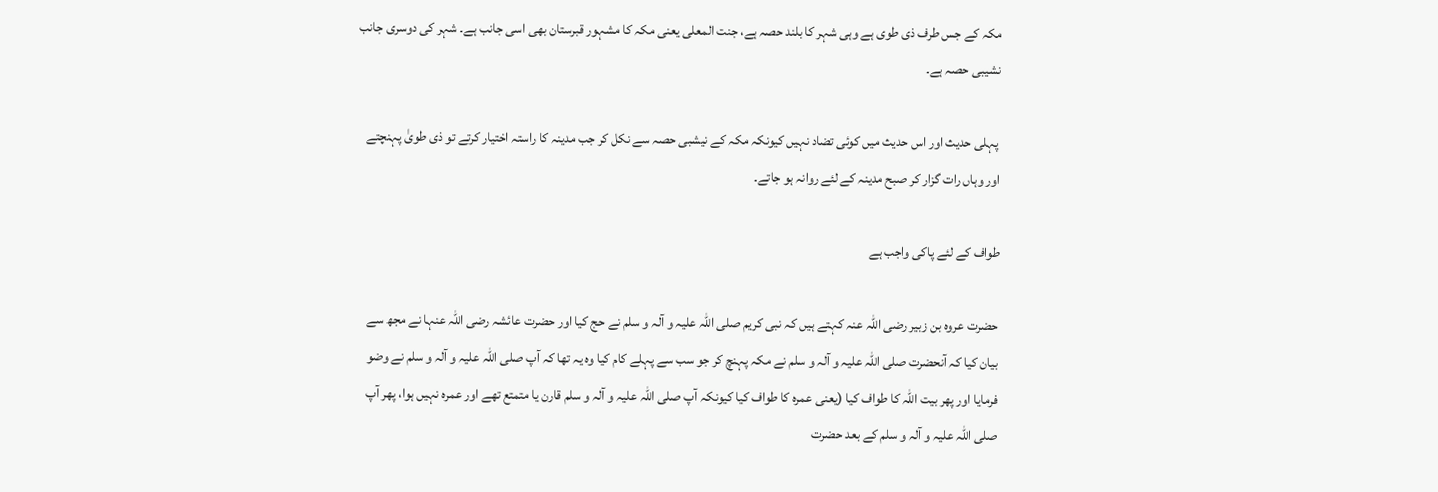مکہ کے جس طرف ذی طوی ہے وہی شہر کا بلند حصہ ہے، جنت المعلی یعنی مکہ کا مشہور قبرستان بھی اسی جانب ہے۔ شہر کی دوسری جانب نشیبی حصہ ہے۔

 پہلی حدیث اور اس حدیث میں کوئی تضاد نہیں کیونکہ مکہ کے نیشبی حصہ سے نکل کر جب مدینہ کا راستہ اختیار کرتے تو ذی طویٰ پہنچتے اور وہاں رات گزار کر صبح مدینہ کے لئے روانہ ہو جاتے۔

طواف کے لئے پاکی واجب ہے

حضرت عروہ بن زبیر رضی اللہ عنہ کہتے ہیں کہ نبی کریم صلی اللہ علیہ و آلہ و سلم نے حج کیا اور حضرت عائشہ رضی اللہ عنہا نے مجھ سے بیان کیا کہ آنحضرت صلی اللہ علیہ و آلہ و سلم نے مکہ پہنچ کر جو سب سے پہلے کام کیا وہ یہ تھا کہ آپ صلی اللہ علیہ و آلہ و سلم نے وضو فرمایا اور پھر بیت اللہ کا طواف کیا (یعنی عمرہ کا طواف کیا کیونکہ آپ صلی اللہ علیہ و آلہ و سلم قارن یا متمتع تھے اور عمرہ نہیں ہوا، پھر آپ صلی اللہ علیہ و آلہ و سلم کے بعد حضرت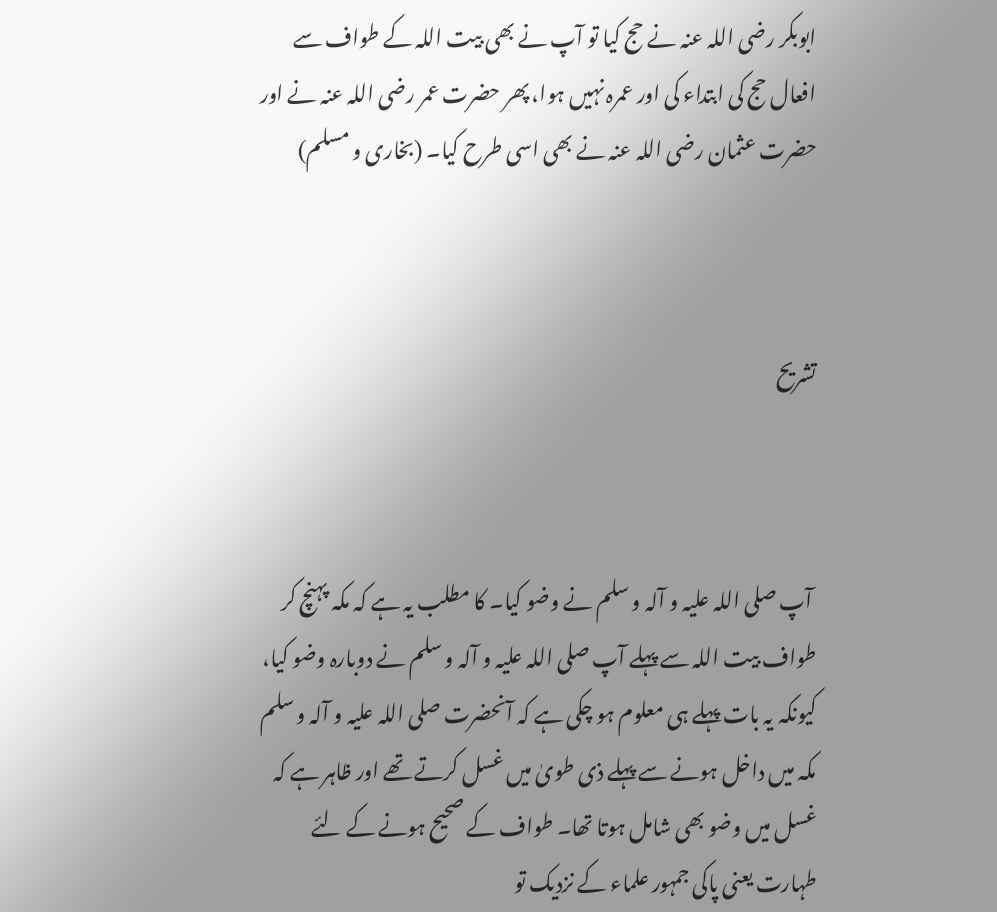ابوبکر رضی اللہ عنہ نے حج کیا تو آپ نے بھی بیت اللہ کے طواف سے افعال حج کی ابتداء کی اور عمرہ نہیں ہوا، پھر حضرت عمر رضی اللہ عنہ نے اور حضرت عثمان رضی اللہ عنہ نے بھی اسی طرح کیا۔ (بخاری و مسلم)



تشریح



 آپ صلی اللہ علیہ و آلہ و سلم نے وضو کیا۔ کا مطلب یہ ہے کہ مکہ پہنچ کر طواف بیت اللہ سے پہلے آپ صلی اللہ علیہ و آلہ و سلم نے دوبارہ وضو کیا، کیونکہ یہ بات پہلے ہی معلوم ہو چکی ہے کہ آنحضرت صلی اللہ علیہ و آلہ و سلم مکہ میں داخل ہونے سے پہلے ذی طویٰ میں غسل کرتے تھے اور ظاہر ہے کہ غسل میں وضو بھی شامل ہوتا تھا۔ طواف کے صحیح ہونے کے لئے طہارت یعنی پاکی جمہور علماء کے نزدیک تو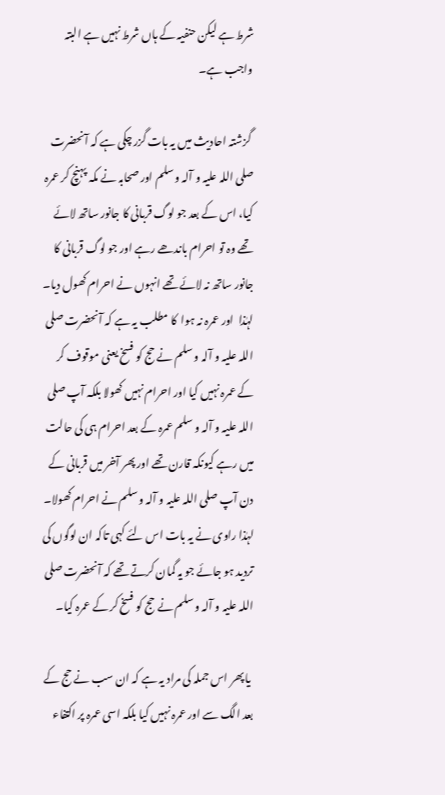شرط ہے لیکن حنفیہ کے ہاں شرط نہیں ہے البتہ واجب ہے۔

 گزشتہ احادیث میں یہ بات گزر چکی ہے کہ آنحضرت صلی اللہ علیہ و آلہ و سلم اور صحابہ نے مکہ پہنچ کر عمرہ کیا، اس کے بعد جو لوگ قربانی کا جانور ساتھ لائے تھے وہ تو احرام باندھے رہے اور جو لوگ قربانی کا جانور ساتھ نہ لائے تھے انہوں نے احرام کھول دیا۔ لہٰذا  اور عمرہ نہ ہوا  کا مطلب یہ ہے کہ آنحضرت صلی اللہ علیہ و آلہ و سلم نے حج کو فسخ یعنی موقوف کر کے عمرہ نہیں کیا اور احرام نہیں کھولا بلکہ آپ صلی اللہ علیہ و آلہ و سلم عمرہ کے بعد احرام ہی کی حالت میں رہے کیونکہ قارن تھے اور پھر آخر میں قربانی کے دن آپ صلی اللہ علیہ و آلہ و سلم نے احرام کھولا۔ لہٰذا راوی نے یہ بات اس لئے کہی تاکہ ان لوگوں کی تردید ہو جائے جو یہ گمان کرتے تھے کہ آنحضرت صلی اللہ علیہ و آلہ و سلم نے حج کو فسخ کر کے عمرہ کیا۔

 یا پھر اس جملہ کی مراد یہ ہے کہ ان سب نے حج کے بعد الگ سے اور عمرہ نہیں کیا بلکہ اسی عمرہ پر اکتفاء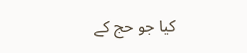کیا جو حج کے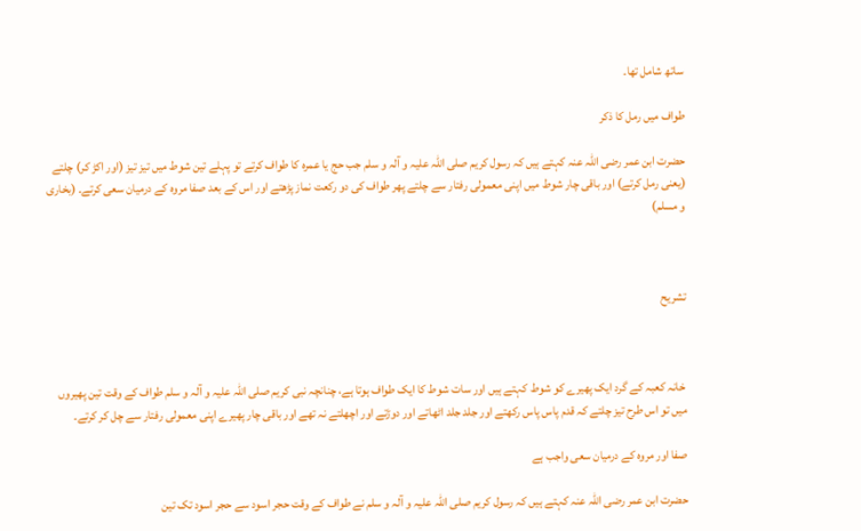ساتھ شامل تھا۔

طواف میں رمل کا ذکر

حضرت ابن عمر رضی اللہ عنہ کہتے ہیں کہ رسول کریم صلی اللہ علیہ و آلہ و سلم جب حج یا عمرہ کا طواف کرتے تو پہلے تین شوط میں تیز تیز (اور اکڑ کر) چلتے (یعنی رمل کرتے) اور باقی چار شوط میں اپنی معمولی رفتار سے چلتے پھر طواف کی دو رکعت نماز پڑھتے اور اس کے بعد صفا مروہ کے درمیان سعی کرتے۔ (بخاری و مسلم)



تشریح



 خانہ کعبہ کے گرد ایک پھیرے کو شوط کہتے ہیں اور سات شوط کا ایک طواف ہوتا ہے، چنانچہ نبی کریم صلی اللہ علیہ و آلہ و سلم طواف کے وقت تین پھیروں میں تو اس طرح تیز چلتے کہ قدم پاس پاس رکھتے اور جلد جلد اٹھاتے اور دوڑتے اور اچھلتے نہ تھے اور باقی چار پھیرے اپنی معمولی رفتار سے چل کر کرتے۔

صفا اور مروہ کے درمیان سعی واجب ہے

حضرت ابن عمر رضی اللہ عنہ کہتے ہیں کہ رسول کریم صلی اللہ علیہ و آلہ و سلم نے طواف کے وقت حجر اسود سے حجر اسود تک تین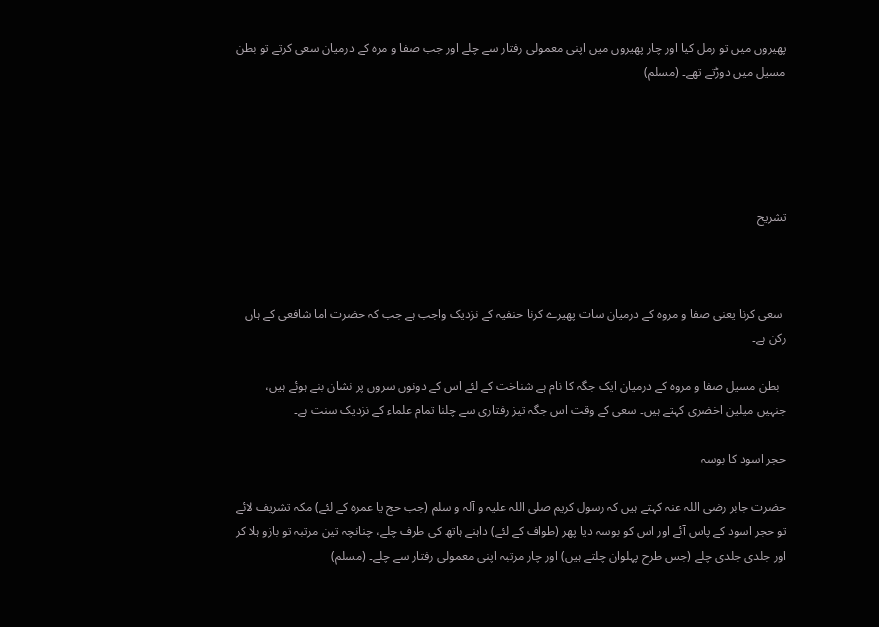پھیروں میں تو رمل کیا اور چار پھیروں میں اپنی معمولی رفتار سے چلے اور جب صفا و مرہ کے درمیان سعی کرتے تو بطن مسیل میں دوڑتے تھے۔ (مسلم)





تشریح



 سعی کرنا یعنی صفا و مروہ کے درمیان سات پھیرے کرنا حنفیہ کے نزدیک واجب ہے جب کہ حضرت اما شافعی کے ہاں رکن ہے۔

  بطن مسیل صفا و مروہ کے درمیان ایک جگہ کا نام ہے شناخت کے لئے اس کے دونوں سروں پر نشان بنے ہوئے ہیں، جنہیں میلین اخضری کہتے ہیں۔ سعی کے وقت اس جگہ تیز رفتاری سے چلنا تمام علماء کے نزدیک سنت ہے۔

حجر اسود کا بوسہ

حضرت جابر رضی اللہ عنہ کہتے ہیں کہ رسول کریم صلی اللہ علیہ و آلہ و سلم (جب حج یا عمرہ کے لئے) مکہ تشریف لائے تو حجر اسود کے پاس آئے اور اس کو بوسہ دیا پھر (طواف کے لئے) داہنے ہاتھ کی طرف چلے، چنانچہ تین مرتبہ تو بازو ہلا کر اور جلدی جلدی چلے (جس طرح پہلوان چلتے ہیں) اور چار مرتبہ اپنی معمولی رفتار سے چلے۔ (مسلم)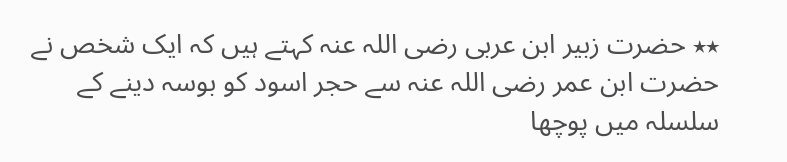٭٭ حضرت زبیر ابن عربی رضی اللہ عنہ کہتے ہیں کہ ایک شخص نے حضرت ابن عمر رضی اللہ عنہ سے حجر اسود کو بوسہ دینے کے سلسلہ میں پوچھا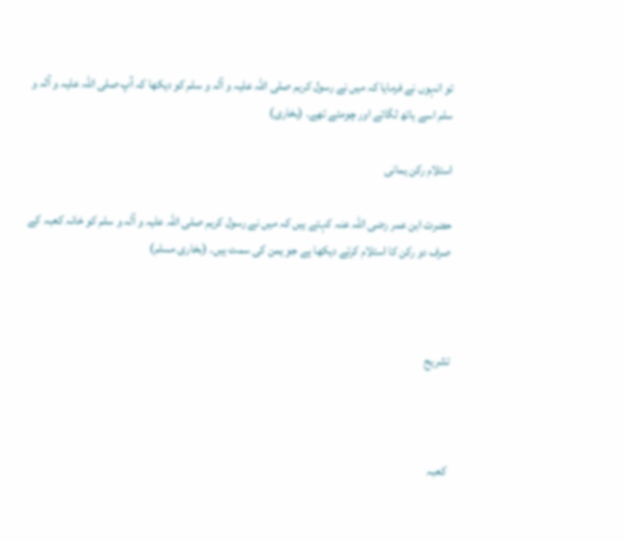تو انہوں نے فرمایا کہ میں نے رسول کریم صلی اللہ علیہ و آلہ و سلم کو دیکھا کہ آپ صلی اللہ علیہ و آلہ و سلم اسے ہاتھ لگاتے اور چومتے تھے۔ (بخاری)

استلام رکن یمانی

حضرت ابن عمر رضی اللہ عنہ کہتے ہیں کہ میں نے رسول کریم صلی اللہ علیہ و آلہ و سلم کو خانہ کعبہ کے صرف دو رکن کا استلام کرتے دیکھا ہے جو یمن کی سمت ہیں۔ (بخاری مسلم)



تشریح



 کعبہ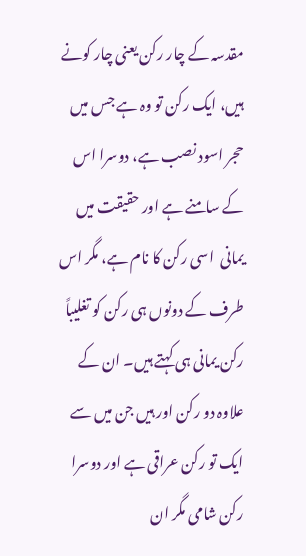مقدسہ کے چار رکن یعنی چار کونے ہیں، ایک رکن تو وہ ہے جس میں حجر اسود نصب ہے، دوسرا اس کے سامنے ہے اور حقیقت میں  یمانی  اسی رکن کا نام ہے، مگر اس طرف کے دونوں ہی رکن کو تغلیباً رکن یمانی ہی کہتے ہیں۔ ان کے علاوہ دو رکن اور ہیں جن میں سے ایک تو رکن عراقی ہے اور دوسرا رکن شامی مگر ان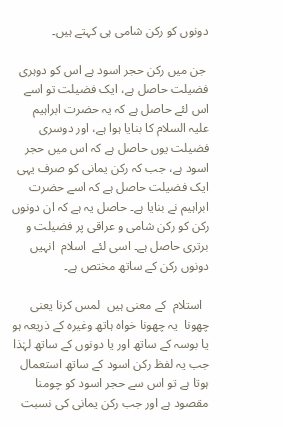دونوں کو رکن شامی ہی کہتے ہیں۔

 جن میں رکن حجر اسود ہے اس کو دوہری فضیلت حاصل ہے، ایک فضیلت تو اسے اس لئے حاصل ہے کہ یہ حضرت ابراہیم علیہ السلام کا بنایا ہوا ہے، اور دوسری فضیلت یوں حاصل ہے کہ اس میں حجر اسود ہے، جب کہ رکن یمانی کو صرف یہی ایک فضیلت حاصل ہے کہ اسے حضرت ابراہیم نے بنایا ہے۔ حاصل یہ ہے کہ ان دونوں رکن کو رکن شامی و عراقی پر فضیلت و برتری حاصل ہے۔ اسی لئے  اسلام  انہیں دونوں رکن کے ساتھ مختص ہے۔

  استلام  کے معنی ہیں  لمس کرنا یعنی چھونا  یہ چھونا خواہ ہاتھ وغیرہ کے ذریعہ ہو یا بوسہ کے ساتھ اور یا دونوں کے ساتھ لہٰذا جب یہ لفظ رکن اسود کے ساتھ استعمال ہوتا ہے تو اس سے حجر اسود کو چومنا مقصود ہے اور جب رکن یمانی کی نسبت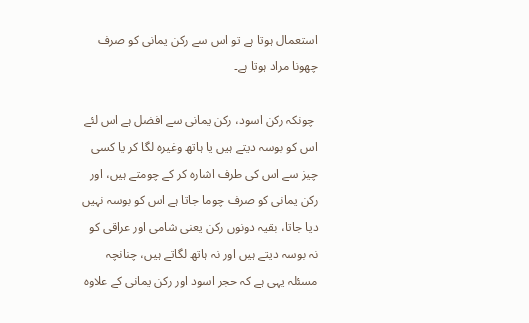استعمال ہوتا ہے تو اس سے رکن یمانی کو صرف چھونا مراد ہوتا ہے۔

 چونکہ رکن اسود، رکن یمانی سے افضل ہے اس لئے اس کو بوسہ دیتے ہیں یا ہاتھ وغیرہ لگا کر یا کسی چیز سے اس کی طرف اشارہ کر کے چومتے ہیں، اور رکن یمانی کو صرف چوما جاتا ہے اس کو بوسہ نہیں دیا جاتا، بقیہ دونوں رکن یعنی شامی اور عراقی کو نہ بوسہ دیتے ہیں اور نہ ہاتھ لگاتے ہیں، چنانچہ مسئلہ یہی ہے کہ حجر اسود اور رکن یمانی کے علاوہ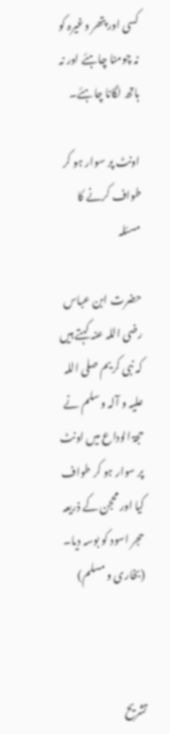کسی اور پتھر وغیرہ کو نہ چومنا چاہئے اور نہ ہاتھ لگانا چاہئے۔

اونٹ پر سوار ہو کر طواف کرنے کا مسئلہ

حضرت ابن عباس رضی اللہ عنہ کہتے ہیں کہ نبی کریم صلی اللہ علیہ و آلہ و سلم نے حجۃ الوداع میں اونٹ پر سوار ہو کر طواف کیا اور محجن کے ذریعہ حجر اسود کو بوسہ دیا۔ (بخاری و مسلم)



تشریح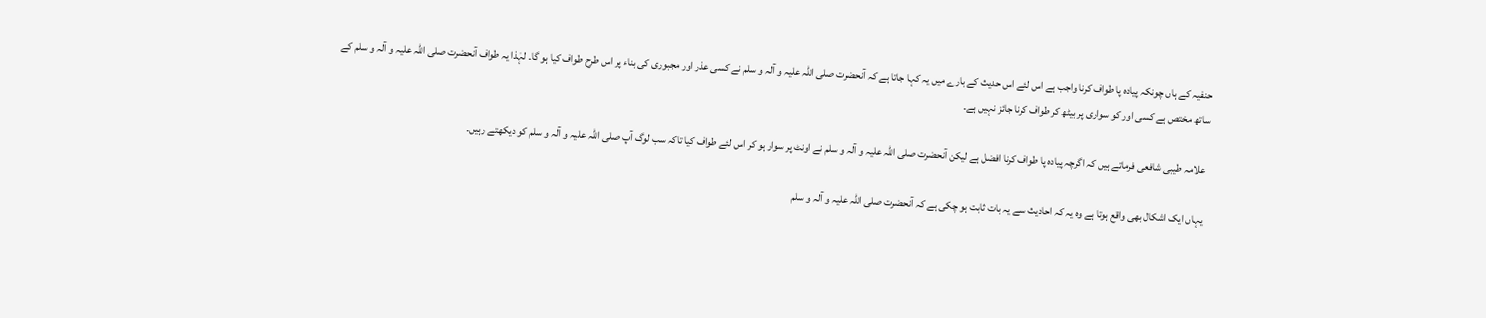حنفیہ کے ہاں چونکہ پیادہ پا طواف کرنا واجب ہے اس لئے اس حدیث کے بارے میں یہ کہا جاتا ہے کہ آنحضرت صلی اللہ علیہ و آلہ و سلم نے کسی عذر اور مجبوری کی بناء پر اس طرح طواف کیا ہو گا۔ لہٰذا یہ طواف آنحضرت صلی اللہ علیہ و آلہ و سلم کے ساتھ مختص ہے کسی اور کو سواری پر بیٹھ کر طواف کرنا جائز نہیں ہے۔

 علامہ طیبی شافعی فرماتے ہیں کہ اگرچہ پیادہ پا طواف کرنا افضل ہے لیکن آنحضرت صلی اللہ علیہ و آلہ و سلم نے اونٹ پر سوار ہو کر اس لئے طواف کیا تاکہ سب لوگ آپ صلی اللہ علیہ و آلہ و سلم کو دیکھتے رہیں۔

 یہاں ایک اشکال بھی واقع ہوتا ہے وہ یہ کہ احادیث سے یہ بات ثابت ہو چکی ہے کہ آنحضرت صلی اللہ علیہ و آلہ و سلم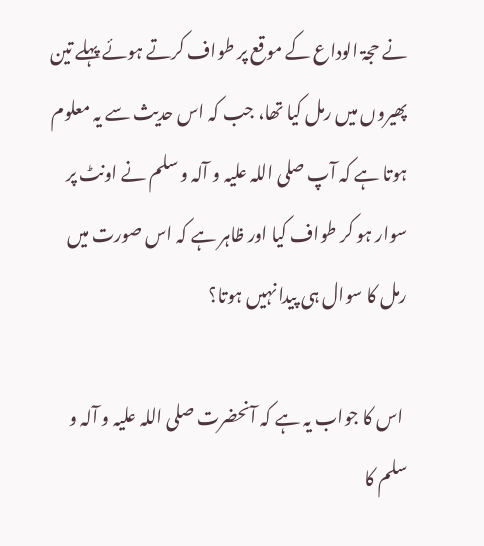نے حجۃ الوداع کے موقع پر طواف کرتے ہوئے پہلے تین پھیروں میں رمل کیا تھا، جب کہ اس حدیث سے یہ معلوم ہوتا ہے کہ آپ صلی اللہ علیہ و آلہ و سلم نے اونٹ پر سوار ہو کر طواف کیا اور ظاہر ہے کہ اس صورت میں رمل کا سوال ہی پیدا نہیں ہوتا؟

 اس کا جواب یہ ہے کہ آنحضرت صلی اللہ علیہ و آلہ و سلم کا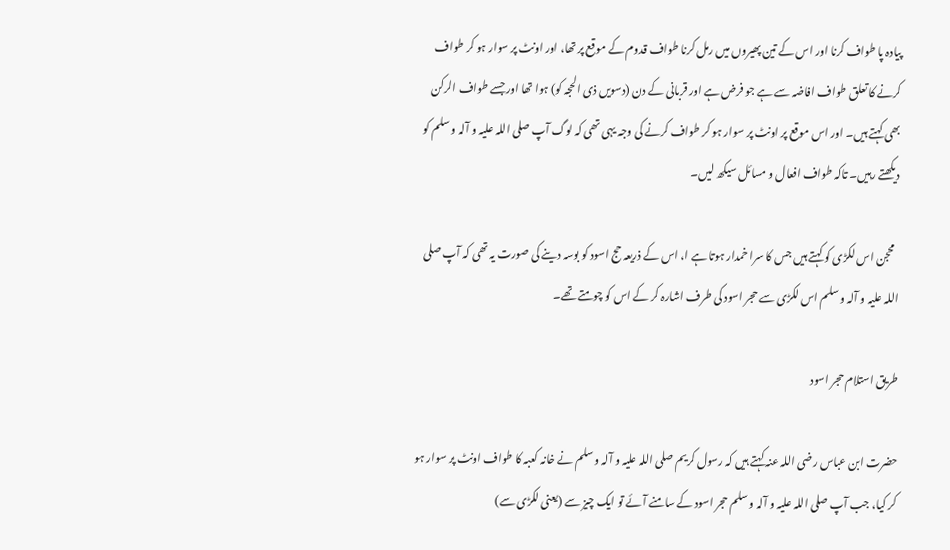پیادہ پا طواف کرنا اور اس کے تین پھیروں میں رمل کرنا طواف قدوم کے موقع پر تھا، اور اونٹ پر سوار ہو کر طواف کرنے کا تعلق طواف افاضہ سے ہے جو فرض ہے اور قربانی کے دن (دسویں ذی الحجہ کو) ہوا تھا اور جسے طواف الرکن بھی کہتے ہیں۔ اور اس موقع پر اونٹ پر سوار ہو کر طواف کرنے کی وجہ یہی تھی کہ لوگ آپ صلی اللہ علیہ و آلہ و سلم کو دیکھتے رہیں۔ تاکہ طواف افعال و مسائل سیکھ لیں۔

  محجن اس لکڑی کو کہتے ہیں جس کا سرا خمدار ہوتا ہے ا، اس کے ذریعہ حج اسود کو بوسہ دینے کی صورت یہ تھی کہ آپ صلی اللہ علیہ و آلہ و سلم اس لکڑی سے حجر اسود کی طرف اشارہ کر کے اس کو چومتے تھے۔

طریق استلام حجر اسود

حضرت ابن عباس رضی اللہ عنہ کہتے ہیں کہ رسول کریم صلی اللہ علیہ و آلہ و سلم نے خانہ کعبہ کا طواف اونٹ پر سوار ہو کر کیا، جب آپ صلی اللہ علیہ و آلہ و سلم حجر اسود کے سامنے آئے تو ایک چیز سے (یعنی لکڑی سے)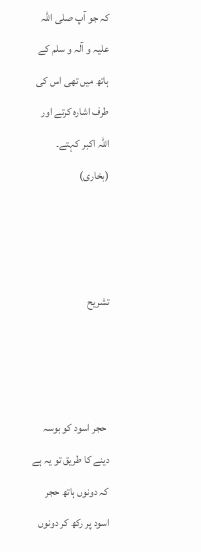کہ جو آپ صلی اللہ علیہ و آلہ و سلم کے ہاتھ میں تھی اس کی طرف اشارہ کرتے اور اللہ اکبر کہتے۔ (بخاری)



تشریح



 حجر اسود کو بوسہ دینے کا طریق تو یہ ہے کہ دونوں ہاتھ حجر اسود پر رکھ کر دونوں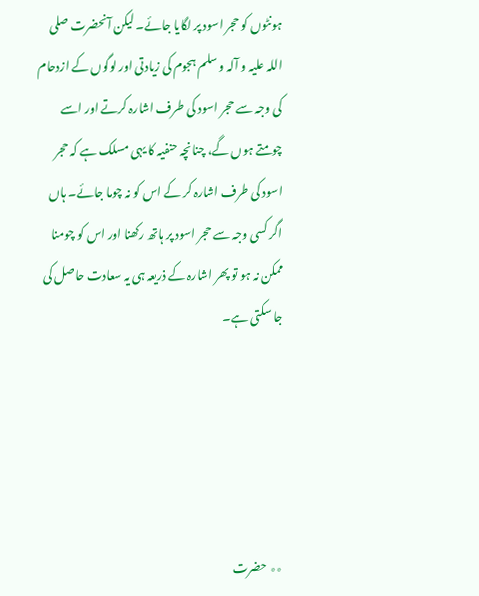ہونٹوں کو حجر اسود پر لگایا جائے۔ لیکن آنحضرت صلی اللہ علیہ و آلہ و سلم ہجوم کی زیادتی اور لوگوں کے ازدحام کی وجہ سے حجر اسود کی طرف اشارہ کرتے اور اسے چومتے ہوں گے، چنانچہ حنفیہ کا یہی مسلک ہے کہ حجر اسود کی طرف اشارہ کر کے اس کو نہ چوما جائے۔ ہاں اگر کسی وجہ سے حجر اسود پر ہاتھ رکھنا اور اس کو چومنا ممکن نہ ہو تو پھر اشارہ کے ذریعہ ہی یہ سعادت حاصل کی جا سکتی ہے۔





٭٭ حضرت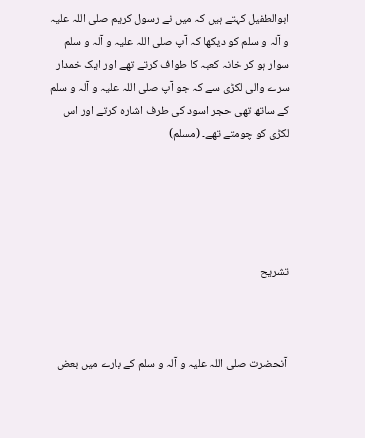ابوالطفیل کہتے ہیں کہ میں نے رسول کریم صلی اللہ علیہ و آلہ و سلم کو دیکھا کہ آپ صلی اللہ علیہ و آلہ و سلم سوار ہو کر خانہ کعبہ کا طواف کرتے تھے اور ایک خمدار سرے والی لکڑی سے کہ جو آپ صلی اللہ علیہ و آلہ و سلم کے ساتھ تھی حجر اسود کی طرف اشارہ کرتے اور اس لکڑی کو چومتے تھے۔ (مسلم)





تشریح



 آنحضرت صلی اللہ علیہ و آلہ و سلم کے بارے میں بعض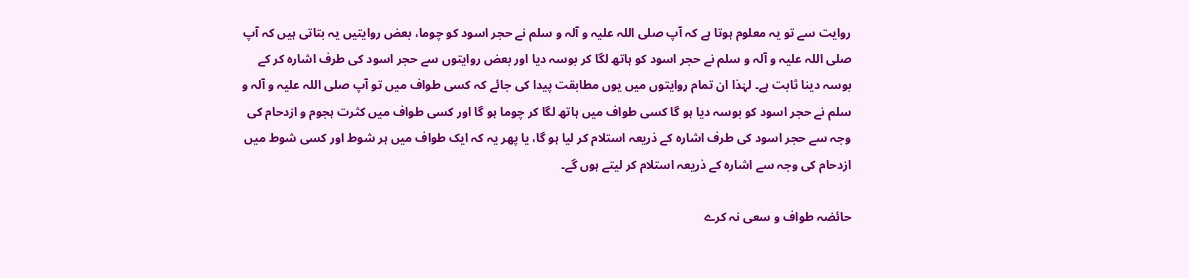روایت سے تو یہ معلوم ہوتا ہے کہ آپ صلی اللہ علیہ و آلہ و سلم نے حجر اسود کو چوما، بعض روایتیں یہ بتاتی ہیں کہ آپ صلی اللہ علیہ و آلہ و سلم نے حجر اسود کو ہاتھ لگا کر بوسہ دیا اور بعض روایتوں سے حجر اسود کی طرف اشارہ کر کے بوسہ دینا ثابت ہے۔ لہٰذا ان تمام روایتوں میں یوں مطابقت پیدا کی جائے کہ کسی طواف میں تو آپ صلی اللہ علیہ و آلہ و سلم نے حجر اسود کو بوسہ دیا ہو گا کسی طواف میں ہاتھ لگا کر چوما ہو گا اور کسی طواف میں کثرت ہجوم و ازدحام کی وجہ سے حجر اسود کی طرف اشارہ کے ذریعہ استلام کر لیا ہو گا، یا پھر یہ کہ ایک طواف میں ہر شوط اور کسی شوط میں ازدحام کی وجہ سے اشارہ کے ذریعہ استلام کر لیتے ہوں گے۔

حائضہ طواف و سعی نہ کرے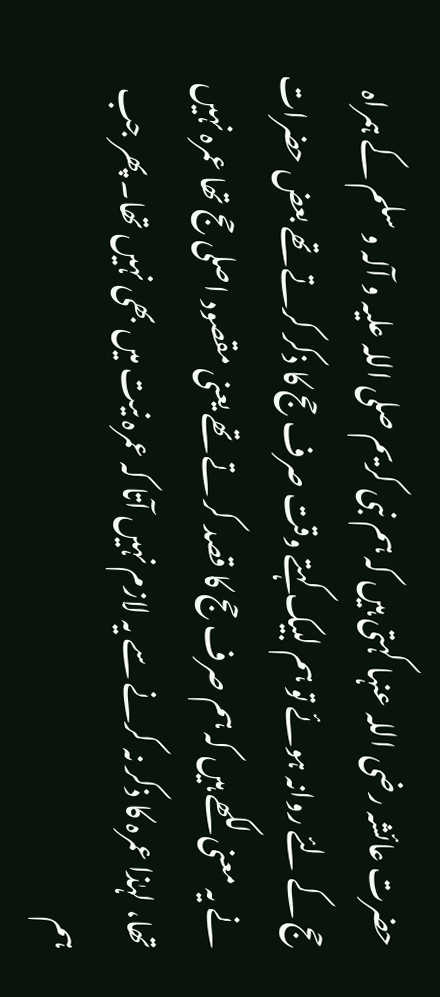حضرت عائشہ رضی اللہ عنہا کہتی ہیں کہ ہم نبی کریم صلی اللہ علیہ و آلہ و سلم کے ہمراہ حج کے لئے روانہ ہوئے تو ہم لبیک کہتے وقت صرف حج کا ذکر کرتے تھے بعض حضرات نے یہ معنی لکھے ہیں کہ ہم صرف حج کا قصد کر تے تھے یعنی مقصود اصلی حج تھا عمرہ نہیں تھا، لہٰذا عمرہ کا ذکر نہ کرنے سے یہ لازم نہیں آتا کہ عمرہ نیت میں بھی نہیں تھا۔ پھر جب ہم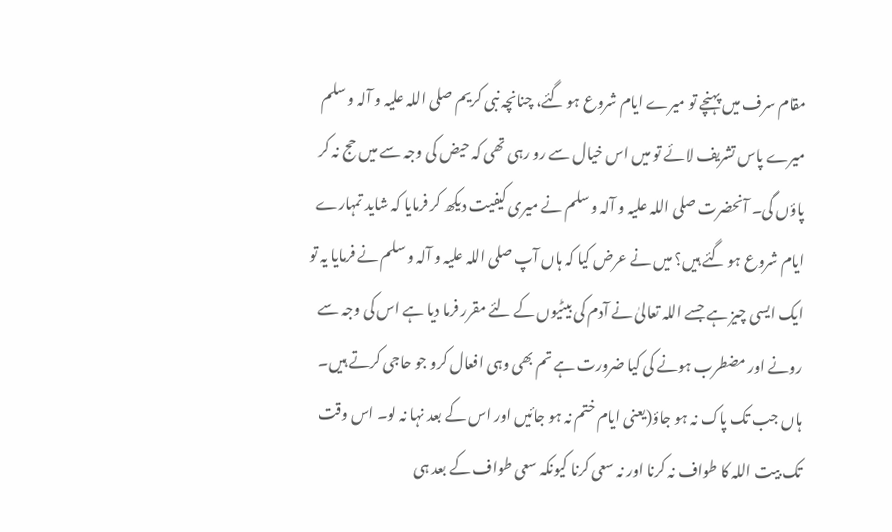مقام سرف میں پہنچے تو میرے ایام شروع ہو گئے، چنانچہ نبی کریم صلی اللہ علیہ و آلہ و سلم میرے پاس تشریف لائے تو میں اس خیال سے رو رہی تھی کہ حیض کی وجہ سے میں حج نہ کر پاؤں گی۔ آنحضرت صلی اللہ علیہ و آلہ و سلم نے میری کیفیت دیکھ کر فرمایا کہ شاید تمہارے ایام شروع ہو گئے ہیں؟ میں نے عرض کیا کہ ہاں آپ صلی اللہ علیہ و آلہ و سلم نے فرمایا یہ تو ایک ایسی چیز ہے جسے اللہ تعالیٰ نے آدم کی بیٹیوں کے لئے مقرر فرما دیا ہے اس کی وجہ سے رونے اور مضطرب ہونے کی کیا ضرورت ہے تم بھی وہی افعال کرو جو حاجی کرتے ہیں۔ ہاں جب تک پاک نہ ہو جاؤ(یعنی ایام ختم نہ ہو جائیں اور اس کے بعد نہا نہ لو۔ اس وقت تک بیت اللہ کا طواف نہ کرنا اور نہ سعی کرنا کیونکہ سعی طواف کے بعد ہی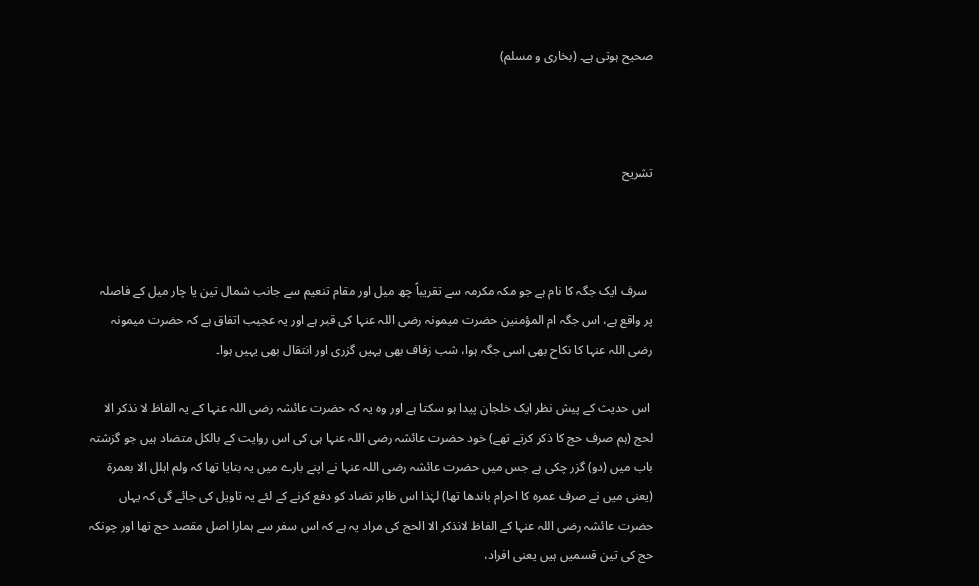صحیح ہوتی ہے۔ (بخاری و مسلم)



تشریح



  سرف ایک جگہ کا نام ہے جو مکہ مکرمہ سے تقریباً چھ میل اور مقام تنعیم سے جانب شمال تین یا چار میل کے فاصلہ پر واقع ہے، اس جگہ ام المؤمنین حضرت میمونہ رضی اللہ عنہا کی قبر ہے اور یہ عجیب اتفاق ہے کہ حضرت میمونہ رضی اللہ عنہا کا نکاح بھی اسی جگہ ہوا، شب زفاف بھی یہیں گزری اور انتقال بھی یہیں ہوا۔

 اس حدیث کے پیش نظر ایک خلجان پیدا ہو سکتا ہے اور وہ یہ کہ حضرت عائشہ رضی اللہ عنہا کے یہ الفاظ لا نذکر الا لحج (ہم صرف حج کا ذکر کرتے تھے) خود حضرت عائشہ رضی اللہ عنہا ہی کی اس روایت کے بالکل متضاد ہیں جو گزشتہ باب میں (دو) گزر چکی ہے جس میں حضرت عائشہ رضی اللہ عنہا نے اپنے بارے میں یہ بتایا تھا کہ ولم اہلل الا بعمرۃ (یعنی میں نے صرف عمرہ کا احرام باندھا تھا) لہٰذا اس ظاہر تضاد کو دفع کرنے کے لئے یہ تاویل کی جائے گی کہ یہاں حضرت عائشہ رضی اللہ عنہا کے الفاظ لانذکر الا الحج کی مراد یہ ہے کہ اس سفر سے ہمارا اصل مقصد حج تھا اور چونکہ حج کی تین قسمیں ہیں یعنی افراد،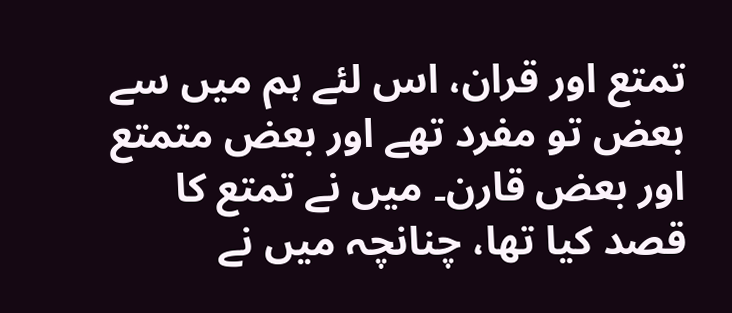تمتع اور قران، اس لئے ہم میں سے بعض تو مفرد تھے اور بعض متمتع اور بعض قارن۔ میں نے تمتع کا قصد کیا تھا، چنانچہ میں نے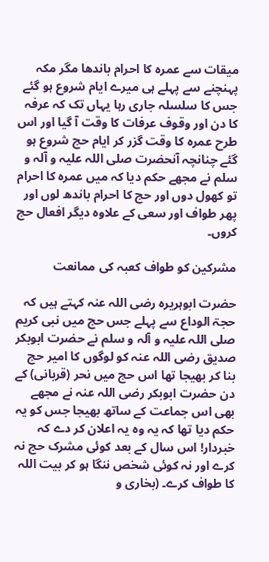میقات سے عمرہ کا احرام باندھا مگر مکہ پہنچنے سے پہلے ہی میرے ایام شروع ہو گئے جس کا سلسلہ جاری رہا یہاں تک کہ عرفہ کا دن اور وقوف عرفات کا وقت آ گیا اور اس طرح عمرہ کا وقت گزر کر ایام حج شروع ہو گئے چنانچہ آنحضرت صلی اللہ علیہ و آلہ و سلم نے مجھے حکم دیا کہ میں عمرہ کا احرام تو کھول دوں اور حج کا احرام باندھ لوں اور پھر طواف اور سعی کے علاوہ دیگر افعال حج کروں۔

مشرکین کو طواف کعبہ کی ممانعت

حضرت ابوہریرہ رضی اللہ عنہ کہتے ہیں کہ حجۃ الوداع سے پہلے جس حج میں نبی کریم صلی اللہ علیہ و آلہ و سلم نے حضرت ابوبکر صدیق رضی اللہ عنہ کو لوگوں کا امیر حج بنا کر بھیجا تھا اس حج میں نحر (قربانی) کے دن حضرت ابوبکر رضی اللہ عنہ نے مجھے بھی اس جماعت کے ساتھ بھیجا جس کو یہ حکم دیا تھا کہ یہ وہ یہ اعلان کر دے کہ خبردار! اس سال کے بعد کوئی مشرک حج نہ کرے اور نہ کوئی شخص ننگا ہو کر بیت اللہ کا طواف کرے۔ (بخاری و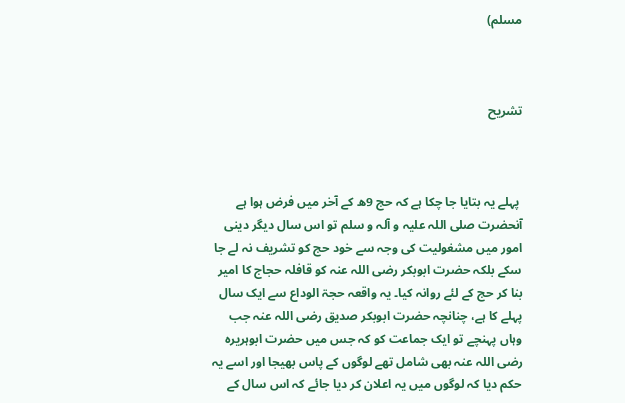مسلم)



تشریح



 پہلے یہ بتایا جا چکا ہے کہ حج 9ھ کے آخر میں فرض ہوا ہے آنحضرت صلی اللہ علیہ و آلہ و سلم تو اس سال دیگر دینی امور میں مشغولیت کی وجہ سے خود حج کو تشریف نہ لے جا سکے بلکہ حضرت ابوبکر رضی اللہ عنہ کو قافلہ حجاج کا امیر بنا کر حج کے لئے روانہ کیا۔ یہ واقعہ حجۃ الوداع سے ایک سال پہلے کا ہے، چنانچہ حضرت ابوبکر صدیق رضی اللہ عنہ جب وہاں پہنچے تو ایک جماعت کو کہ جس میں حضرت ابوہریرہ رضی اللہ عنہ بھی شامل تھے لوگوں کے پاس بھیجا اور اسے یہ حکم دیا کہ لوگوں میں یہ اعلان کر دیا جائے کہ اس سال کے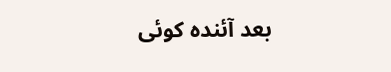بعد آئندہ کوئی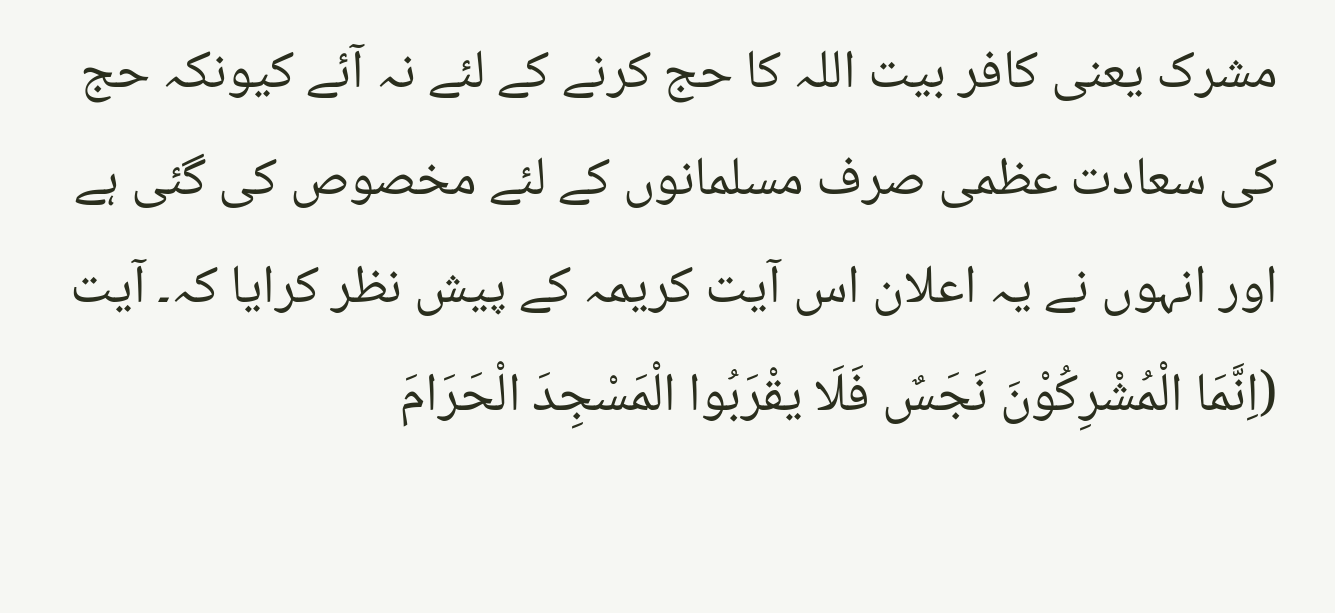مشرک یعنی کافر بیت اللہ کا حج کرنے کے لئے نہ آئے کیونکہ حج کی سعادت عظمی صرف مسلمانوں کے لئے مخصوص کی گئی ہے اور انہوں نے یہ اعلان اس آیت کریمہ کے پیش نظر کرایا کہ۔ آیت (اِنَّمَا الْمُشْرِكُوْنَ نَجَسٌ فَلَا یقْرَبُوا الْمَسْجِدَ الْحَرَامَ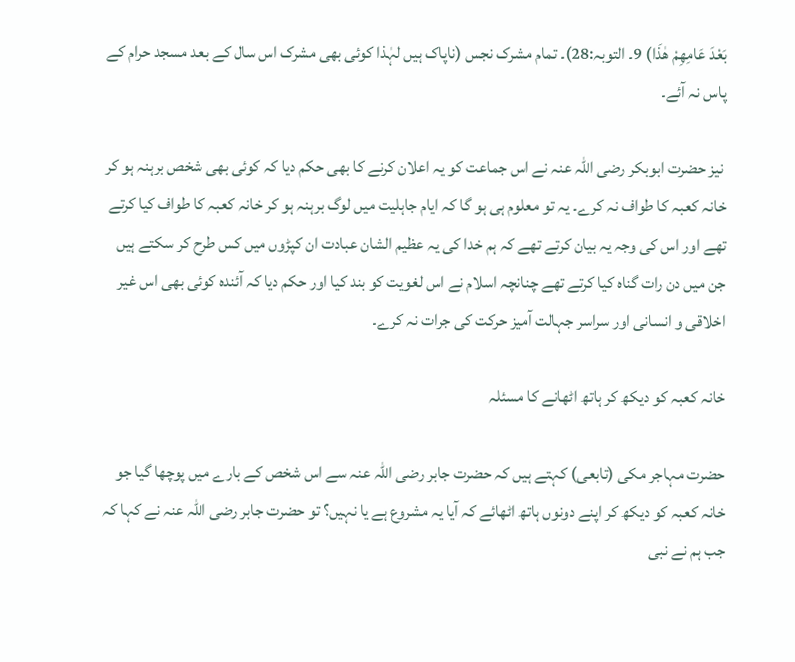بَعْدَ عَامِهِمْ هٰذَا) 9۔ التوبہ:28)۔ تمام مشرک نجس (ناپاک ہیں لہٰذا کوئی بھی مشرک اس سال کے بعد مسجد حرام کے پاس نہ آئے۔

 نیز حضرت ابوبکر رضی اللہ عنہ نے اس جماعت کو یہ اعلان کرنے کا بھی حکم دیا کہ کوئی بھی شخص برہنہ ہو کر خانہ کعبہ کا طواف نہ کرے۔ یہ تو معلوم ہی ہو گا کہ ایام جاہلیت میں لوگ برہنہ ہو کر خانہ کعبہ کا طواف کیا کرتے تھے اور اس کی وجہ یہ بیان کرتے تھے کہ ہم خدا کی یہ عظیم الشان عبادت ان کپڑوں میں کس طرح کر سکتے ہیں جن میں دن رات گناہ کیا کرتے تھے چنانچہ اسلام نے اس لغویت کو بند کیا اور حکم دیا کہ آئندہ کوئی بھی اس غیر اخلاقی و انسانی اور سراسر جہالت آمیز حرکت کی جرات نہ کرے۔

خانہ کعبہ کو دیکھ کر ہاتھ اٹھانے کا مسئلہ

حضرت مہاجر مکی (تابعی) کہتے ہیں کہ حضرت جابر رضی اللہ عنہ سے اس شخص کے بارے میں پوچھا گیا جو خانہ کعبہ کو دیکھ کر اپنے دونوں ہاتھ اٹھائے کہ آیا یہ مشروع ہے یا نہیں؟ تو حضرت جابر رضی اللہ عنہ نے کہا کہ جب ہم نے نبی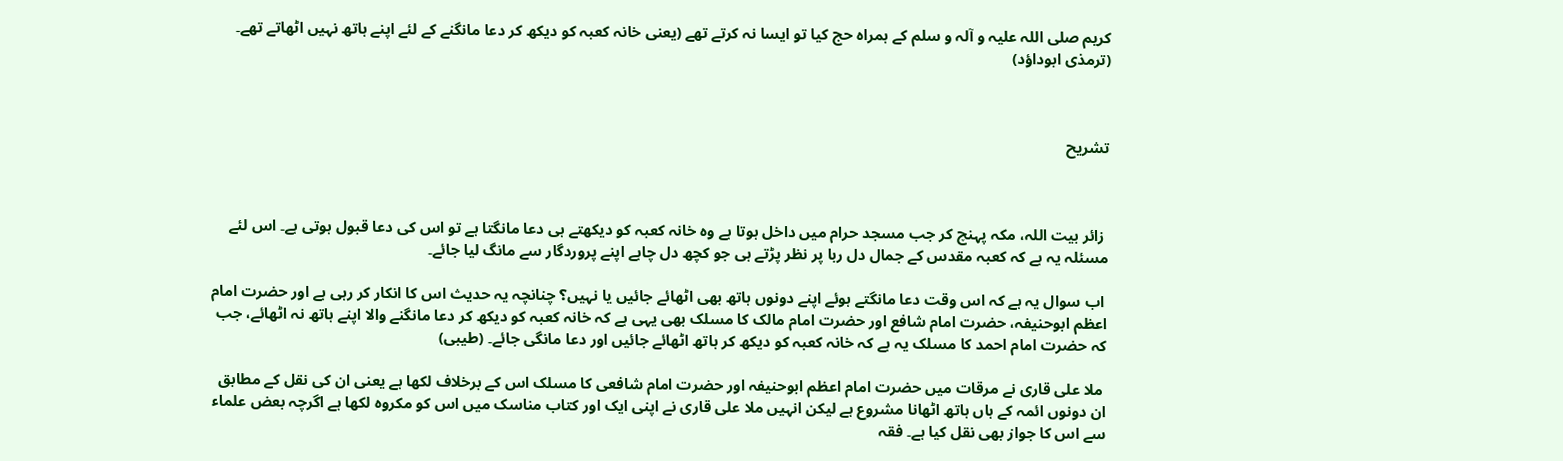کریم صلی اللہ علیہ و آلہ و سلم کے ہمراہ حج کیا تو ایسا نہ کرتے تھے (یعنی خانہ کعبہ کو دیکھ کر دعا مانگنے کے لئے اپنے ہاتھ نہیں اٹھاتے تھے۔ (ترمذی ابوداؤد)



تشریح



 زائر بیت اللہ، مکہ پہنچ کر جب مسجد حرام میں داخل ہوتا ہے وہ خانہ کعبہ کو دیکھتے ہی دعا مانگتا ہے تو اس کی دعا قبول ہوتی ہے۔ اس لئے مسئلہ یہ ہے کہ کعبہ مقدس کے جمال دل ربا پر نظر پڑتے ہی جو کچھ دل چاہے اپنے پروردگار سے مانگ لیا جائے۔

 اب سوال یہ ہے کہ اس وقت دعا مانگتے ہوئے اپنے دونوں ہاتھ بھی اٹھائے جائیں یا نہیں؟ چنانچہ یہ حدیث اس کا انکار کر رہی ہے اور حضرت امام اعظم ابوحنیفہ، حضرت امام شافع اور حضرت امام مالک کا مسلک بھی یہی ہے کہ خانہ کعبہ کو دیکھ کر دعا مانگنے والا اپنے ہاتھ نہ اٹھائے، جب کہ حضرت امام احمد کا مسلک یہ ہے کہ خانہ کعبہ کو دیکھ کر ہاتھ اٹھائے جائیں اور دعا مانگی جائے۔ (طیبی)

 ملا علی قاری نے مرقات میں حضرت امام اعظم ابوحنیفہ اور حضرت امام شافعی کا مسلک اس کے برخلاف لکھا ہے یعنی ان کی نقل کے مطابق ان دونوں ائمہ کے ہاں ہاتھ اٹھانا مشروع ہے لیکن انہیں ملا علی قاری نے اپنی ایک اور کتاب مناسک میں اس کو مکروہ لکھا ہے اگرچہ بعض علماء سے اس کا جواز بھی نقل کیا ہے۔ فقہ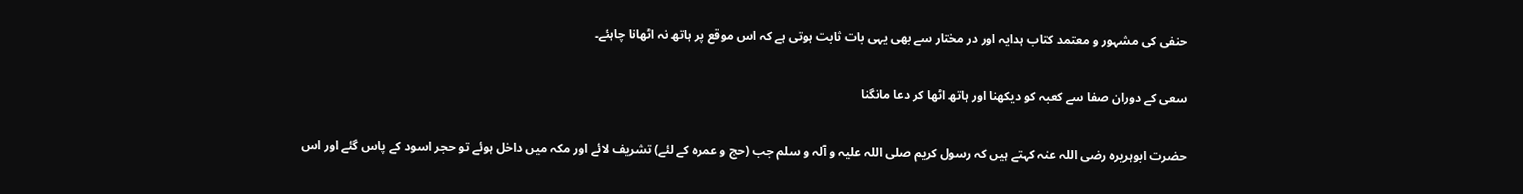حنفی کی مشہور و معتمد کتاب ہدایہ اور در مختار سے بھی یہی بات ثابت ہوتی ہے کہ اس موقع پر ہاتھ نہ اٹھانا چاہئے۔

سعی کے دوران صفا سے کعبہ کو دیکھنا اور ہاتھ اٹھا کر دعا مانگنا

حضرت ابوہریرہ رضی اللہ عنہ کہتے ہیں کہ رسول کریم صلی اللہ علیہ و آلہ و سلم جب (حج و عمرہ کے لئے) تشریف لائے اور مکہ میں داخل ہوئے تو حجر اسود کے پاس گئے اور اس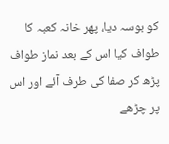کو بوسہ دیا، پھر خانہ کعبہ کا طواف کیا اس کے بعد نماز طواف پڑھ کر صفا کی طرف آئے اور اس پر چڑھے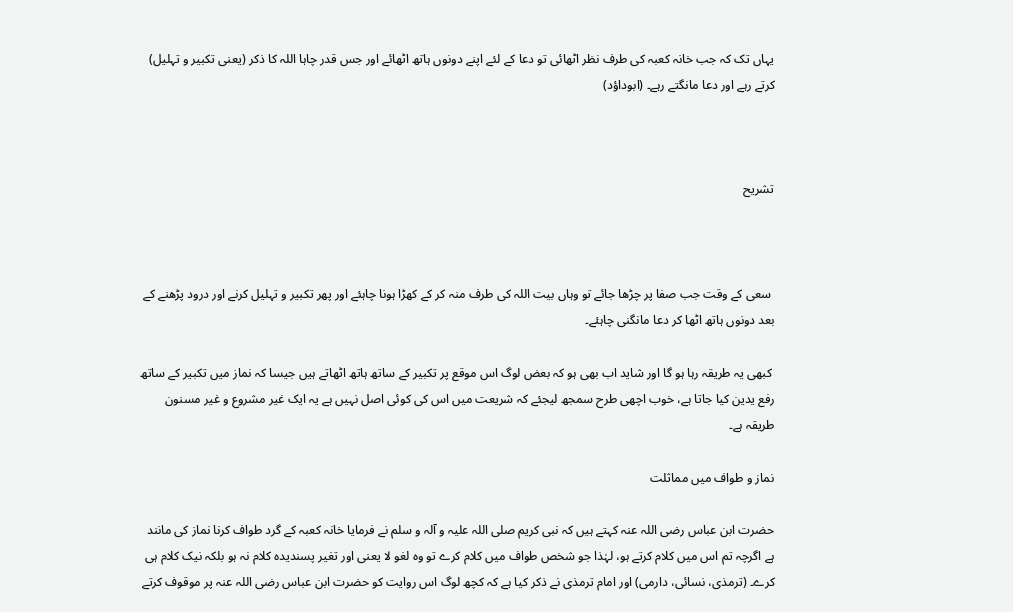یہاں تک کہ جب خانہ کعبہ کی طرف نظر اٹھائی تو دعا کے لئے اپنے دونوں ہاتھ اٹھائے اور جس قدر چاہا اللہ کا ذکر (یعنی تکبیر و تہلیل) کرتے رہے اور دعا مانگتے رہے۔ (ابوداؤد)



تشریح



 سعی کے وقت جب صفا پر چڑھا جائے تو وہاں بیت اللہ کی طرف منہ کر کے کھڑا ہونا چاہئے اور پھر تکبیر و تہلیل کرنے اور درود پڑھنے کے بعد دونوں ہاتھ اٹھا کر دعا مانگنی چاہئے۔

 کبھی یہ طریقہ رہا ہو گا اور شاید اب بھی ہو کہ بعض لوگ اس موقع پر تکبیر کے ساتھ ہاتھ اٹھاتے ہیں جیسا کہ نماز میں تکبیر کے ساتھ رفع یدین کیا جاتا ہے، خوب اچھی طرح سمجھ لیجئے کہ شریعت میں اس کی کوئی اصل نہیں ہے یہ ایک غیر مشروع و غیر مسنون طریقہ ہے۔

نماز و طواف میں مماثلت

حضرت ابن عباس رضی اللہ عنہ کہتے ہیں کہ نبی کریم صلی اللہ علیہ و آلہ و سلم نے فرمایا خانہ کعبہ کے گرد طواف کرنا نماز کی مانند ہے اگرچہ تم اس میں کلام کرتے ہو، لہٰذا جو شخص طواف میں کلام کرے تو وہ لغو لا یعنی اور تغیر پسندیدہ کلام نہ ہو بلکہ نیک کلام ہی کرے۔ (ترمذی، نسائی، دارمی) اور امام ترمذی نے ذکر کیا ہے کہ کچھ لوگ اس روایت کو حضرت ابن عباس رضی اللہ عنہ پر موقوف کرتے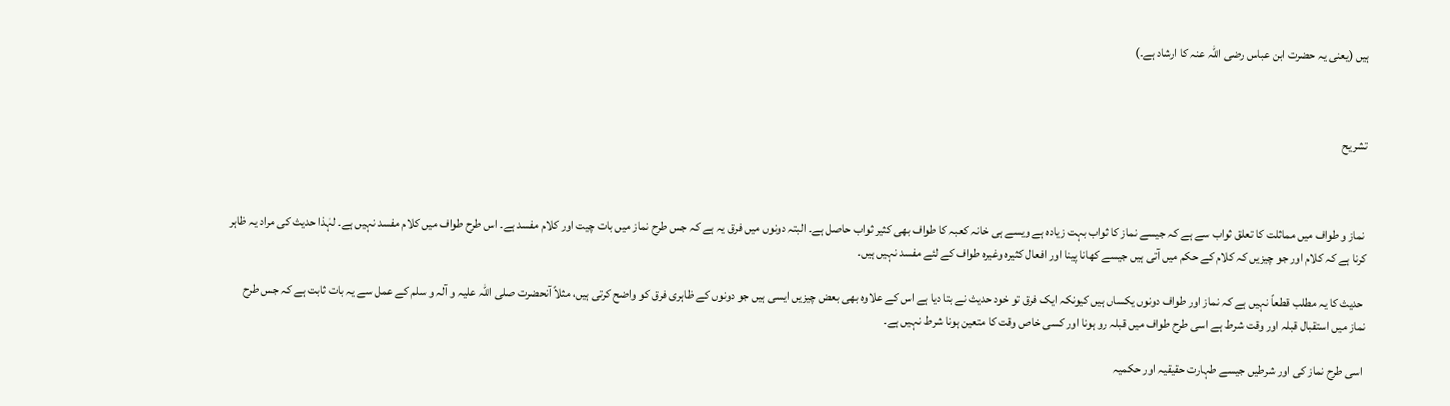ہیں (یعنی یہ حضرت ابن عباس رضی اللہ عنہ کا ارشاد ہے۔)



تشریح



 نماز و طواف میں مماثلت کا تعلق ثواب سے ہے کہ جیسے نماز کا ثواب بہت زیادہ ہے ویسے ہی خانہ کعبہ کا طواف بھی کثیر ثواب حاصل ہے۔ البتہ دونوں میں فرق یہ ہے کہ جس طرح نماز میں بات چیت اور کلام مفسد ہے۔ اس طرح طواف میں کلام مفسد نہیں ہے۔ لہٰذا حدیث کی مراد یہ ظاہر کرنا ہے کہ کلام اور جو چیزیں کہ کلام کے حکم میں آتی ہیں جیسے کھانا پینا اور افعال کثیرہ وغیرہ طواف کے لئے مفسد نہیں ہیں۔

 حدیث کا یہ مطلب قطعاً نہیں ہے کہ نماز اور طواف دونوں یکساں ہیں کیونکہ ایک فرق تو خود حدیث نے بتا دیا ہے اس کے علاوہ بھی بعض چیزیں ایسی ہیں جو دونوں کے ظاہری فرق کو واضح کرتی ہیں، مثلاً آنحضرت صلی اللہ علیہ و آلہ و سلم کے عمل سے یہ بات ثابت ہے کہ جس طرح نماز میں استقبال قبلہ اور وقت شرط ہے اسی طرح طواف میں قبلہ رو ہونا اور کسی خاص وقت کا متعین ہونا شرط نہیں ہے۔

 اسی طرح نماز کی اور شرطیں جیسے طہارت حقیقیہ اور حکمیہ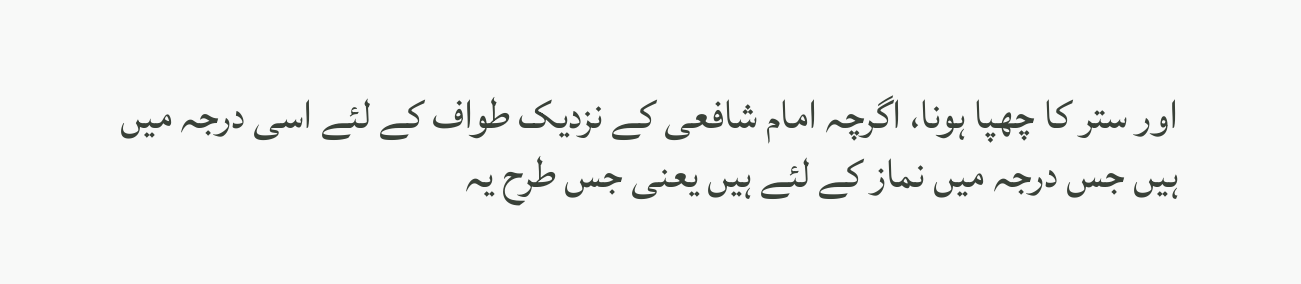اور ستر کا چھپا ہونا، اگرچہ امام شافعی کے نزدیک طواف کے لئے اسی درجہ میں ہیں جس درجہ میں نماز کے لئے ہیں یعنی جس طرح یہ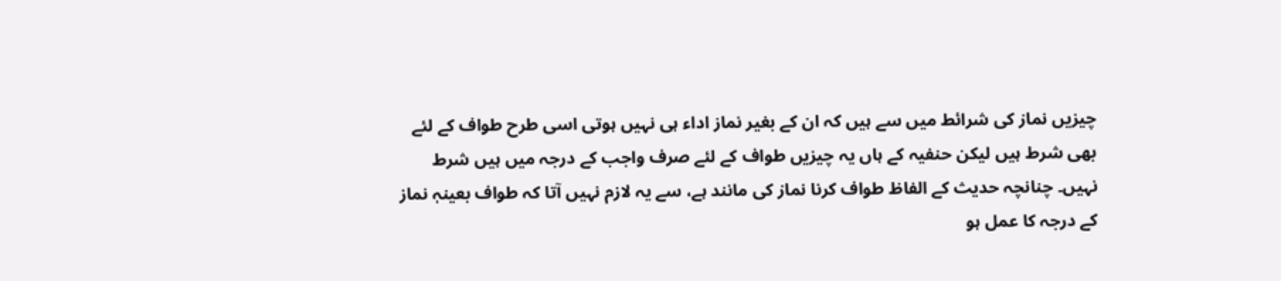چیزیں نماز کی شرائط میں سے ہیں کہ ان کے بغیر نماز اداء ہی نہیں ہوتی اسی طرح طواف کے لئے بھی شرط ہیں لیکن حنفیہ کے ہاں یہ چیزیں طواف کے لئے صرف واجب کے درجہ میں ہیں شرط نہیں۔ چنانچہ حدیث کے الفاظ طواف کرنا نماز کی مانند ہے، سے یہ لازم نہیں آتا کہ طواف بعینہٖ نماز کے درجہ کا عمل ہو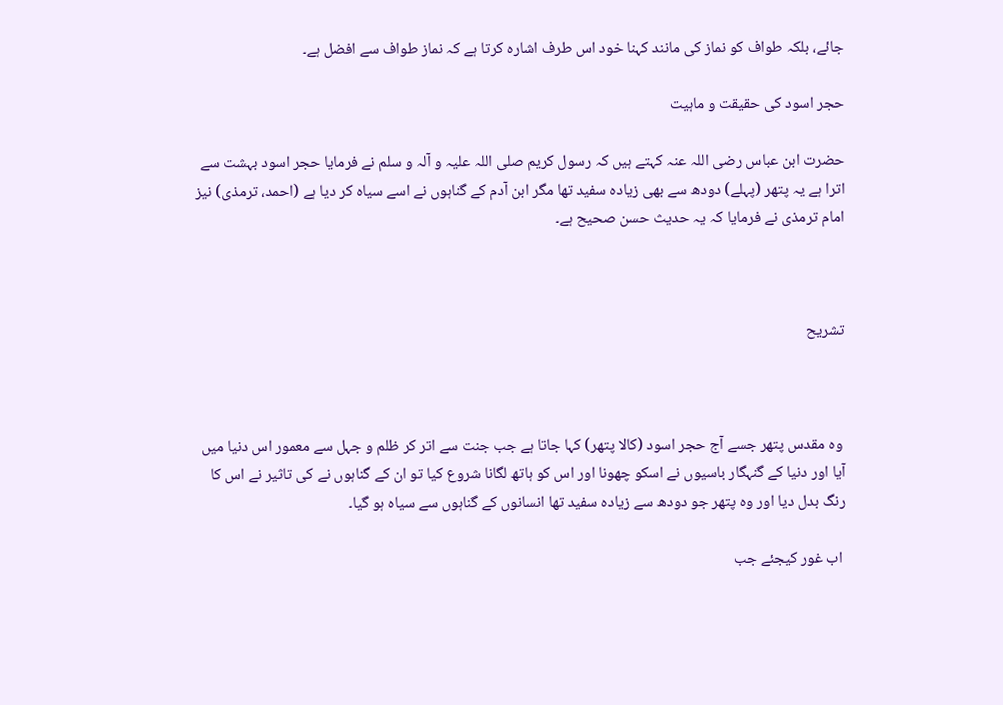جائے، بلکہ طواف کو نماز کی مانند کہنا خود اس طرف اشارہ کرتا ہے کہ نماز طواف سے افضل ہے۔

حجر اسود کی حقیقت و ماہیت

حضرت ابن عباس رضی اللہ عنہ کہتے ہیں کہ رسول کریم صلی اللہ علیہ و آلہ و سلم نے فرمایا حجر اسود بہشت سے اترا ہے یہ پتھر (پہلے) دودھ سے بھی زیادہ سفید تھا مگر ابن آدم کے گناہوں نے اسے سیاہ کر دیا ہے (احمد، ترمذی) نیز امام ترمذی نے فرمایا کہ یہ حدیث حسن صحیح ہے۔



تشریح



 وہ مقدس پتھر جسے آج حجر اسود (کالا پتھر) کہا جاتا ہے جب جنت سے اتر کر ظلم و جہل سے معمور اس دنیا میں آیا اور دنیا کے گنہگار باسیوں نے اسکو چھونا اور اس کو ہاتھ لگانا شروع کیا تو ان کے گناہوں نے کی تاثیر نے اس کا رنگ بدل دیا اور وہ پتھر جو دودھ سے زیادہ سفید تھا انسانوں کے گناہوں سے سیاہ ہو گیا۔

 اب غور کیجئے جب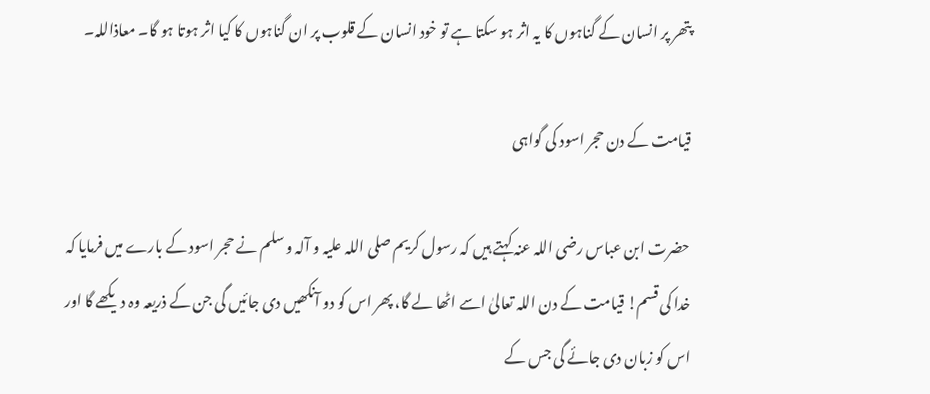پتھر پر انسان کے گناہوں کا یہ اثر ہو سکتا ہے تو خود انسان کے قلوب پر ان گناہوں کا کیا اثر ہوتا ہو گا۔ معاذاللہ۔

قیامت کے دن حجر اسود کی گواہی

حضرت ابن عباس رضی اللہ عنہ کہتے ہیں کہ رسول کریم صلی اللہ علیہ و آلہ و سلم نے حجر اسود کے بارے میں فرمایا کہ خدا کی قسم! قیامت کے دن اللہ تعالیٰ اسے اٹھا لے گا، پھر اس کو دو آنکھیں دی جائیں گی جن کے ذریعہ وہ دیکھے گا اور اس کو زبان دی جائے گی جس کے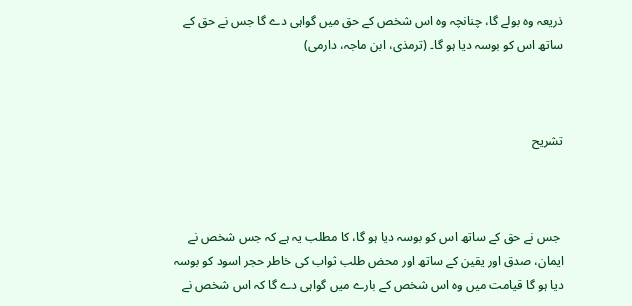ذریعہ وہ بولے گا، چنانچہ وہ اس شخص کے حق میں گواہی دے گا جس نے حق کے ساتھ اس کو بوسہ دیا ہو گا۔ (ترمذی، ابن ماجہ، دارمی)



تشریح



 جس نے حق کے ساتھ اس کو بوسہ دیا ہو گا، کا مطلب یہ ہے کہ جس شخص نے ایمان، صدق اور یقین کے ساتھ اور محض طلب ثواب کی خاطر حجر اسود کو بوسہ دیا ہو گا قیامت میں وہ اس شخص کے بارے میں گواہی دے گا کہ اس شخص نے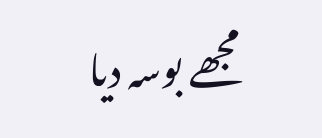مجھے بوسہ دیا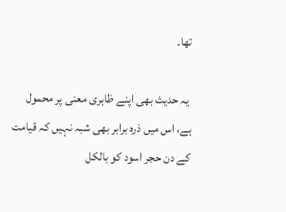تھا۔

 یہ حدیث بھی اپنے ظاہری معنی پر محمول ہے، اس میں ذرہ برابر بھی شبہ نہیں کہ قیامت کے دن حجر اسود کو بالکل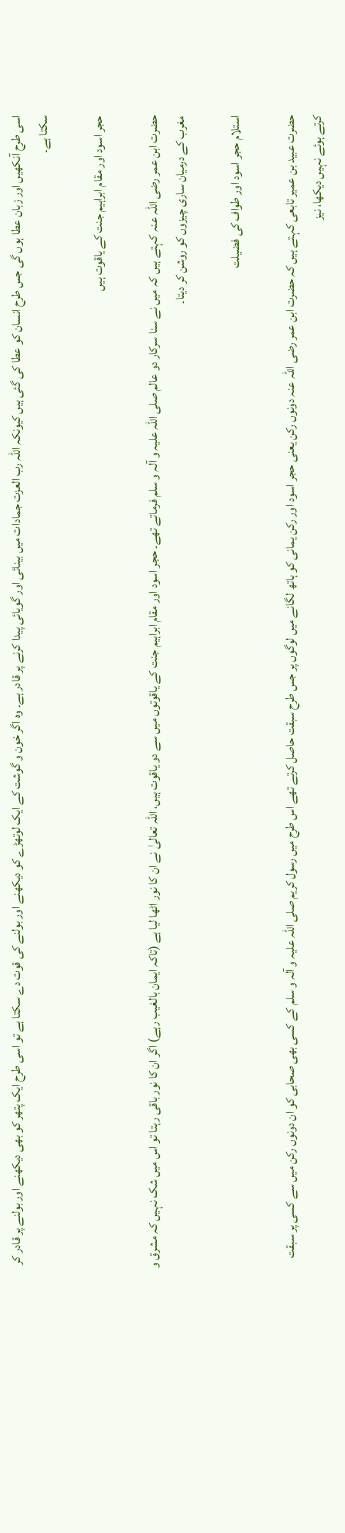اسی طرح آنکھیں اور زبان عطا ہوں گی جس طرح انسان کو عطا کی گئی ہیں کیونکہ اللہ رب العزت جمادات میں بینائی اور گویائی پیدا کرنے پر قادر ہے۔ وہ اگر خون و گوشت کے ایک لوتھڑے کو دیکھنے اور بولنے کی قوت دے سکتا ہے تو اسی طرح ایک پتھر کو بھی دیکھنے اور بولنے پر قادر کر سکتا ہے۔

حجر اسود اور مقام ابراہیم جنت کے یاقوت ہیں

حضرت ابن عمر رضی اللہ عنہ کہتے ہیں کہ میں نے سنا سرکار دو عالم صلی اللہ علیہ و آلہ و سلم فرماتے تھے۔ حجر اسود اور مقام ابراہیم جنت کے یاقوتوں میں سے دو یاقوت ہیں، اللہ تعالیٰ نے ان کا نور اٹھا لیا ہے (تاکہ ایمان بالغیب رہے) اگر ان کا نور باقی رہتا تو اس میں شک نہیں کہ مشرق و مغرب کے درمیان ساری چیزوں کو روشن کر دیتا۔

استلام حجر اسود اور طواف کی فضیلت

حضرت عبید بن عمیر تابعی کہتے ہیں کہ حضرت ابن عمر رضی اللہ عنہ دونوں رکن یعنی حجر اسود اور رکن یمانی کو ہاتھ لگانے میں لوگوں پر جس طرح سبقت حاصل کرتے تھے اس طرح میں رسول کریم صلی اللہ علیہ و آلہ و سلم کے کسی بھی صحابی کو ان دونوں رکن میں سے کسی پر سبقت کرتے ہوئے نہیں دیکھا، نیز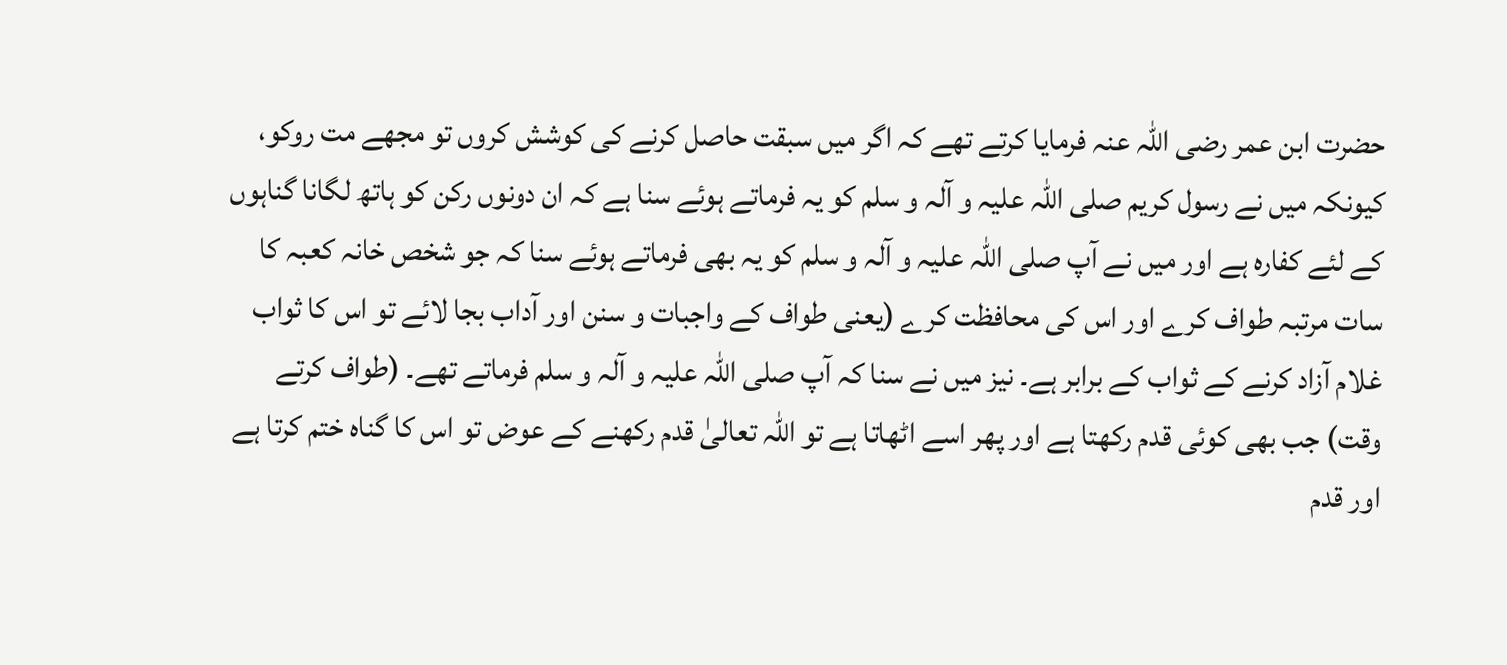حضرت ابن عمر رضی اللہ عنہ فرمایا کرتے تھے کہ اگر میں سبقت حاصل کرنے کی کوشش کروں تو مجھے مت روکو، کیونکہ میں نے رسول کریم صلی اللہ علیہ و آلہ و سلم کو یہ فرماتے ہوئے سنا ہے کہ ان دونوں رکن کو ہاتھ لگانا گناہوں کے لئے کفارہ ہے اور میں نے آپ صلی اللہ علیہ و آلہ و سلم کو یہ بھی فرماتے ہوئے سنا کہ جو شخص خانہ کعبہ کا سات مرتبہ طواف کرے اور اس کی محافظت کرے (یعنی طواف کے واجبات و سنن اور آداب بجا لائے تو اس کا ثواب غلام آزاد کرنے کے ثواب کے برابر ہے۔ نیز میں نے سنا کہ آپ صلی اللہ علیہ و آلہ و سلم فرماتے تھے۔ (طواف کرتے وقت) جب بھی کوئی قدم رکھتا ہے اور پھر اسے اٹھاتا ہے تو اللہ تعالیٰ قدم رکھنے کے عوض تو اس کا گناہ ختم کرتا ہے اور قدم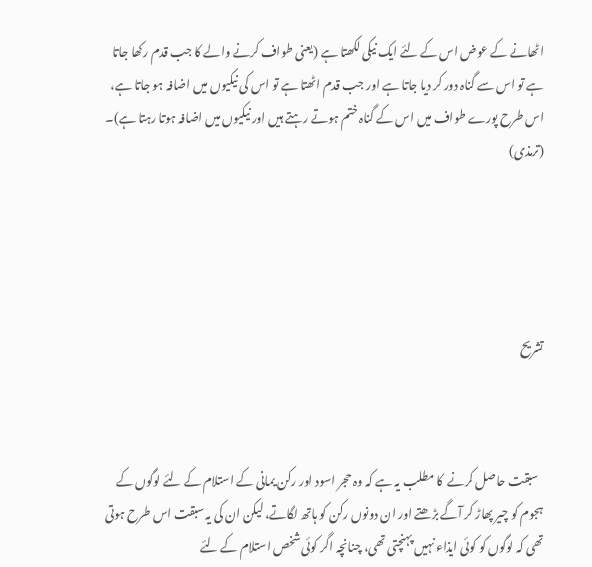اٹھانے کے عوض اس کے لئے ایک نیکی لکھتا ہے (یعنی طواف کرنے والے کا جب قدم رکھا جاتا ہے تو اس سے گناہ دور کر دیا جاتا ہے اور جب قدم اٹھتا ہے تو اس کی نیکیوں میں اضافہ ہو جاتا ہے، اس طرح پورے طواف میں اس کے گناہ ختم ہوتے رہتے ہیں اور نیکیوں میں اضافہ ہوتا رہتا ہے)۔ (ترمذی)





تشریح



  سبقت حاصل کرنے  کا مطلب یہ ہے کہ وہ حجر اسود اور رکن یمانی کے استلام کے لئے لوگوں کے ہجوم کو چیر پھاڑ کر آگے بڑھتے اور ان دونوں رکن کو ہاتھ لگاتے، لیکن ان کی یہ سبقت اس طرح ہوتی تھی کہ لوگوں کو کوئی ایذاء نہیں پہنچتی تھی، چنانچہ اگر کوئی شخص استلام کے لئے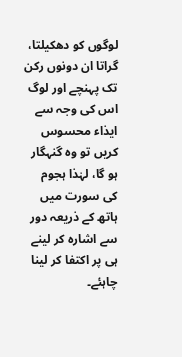لوگوں کو دھکیلتا، گراتا ان دونوں رکن تک پہنچے اور لوگ اس کی وجہ سے ایذاء محسوس کریں تو وہ گنہگار ہو گا، لہٰذا ہجوم کی سورت میں ہاتھ کے ذریعہ دور سے اشارہ کر لینے ہی پر اکتفا کر لینا چاہئے۔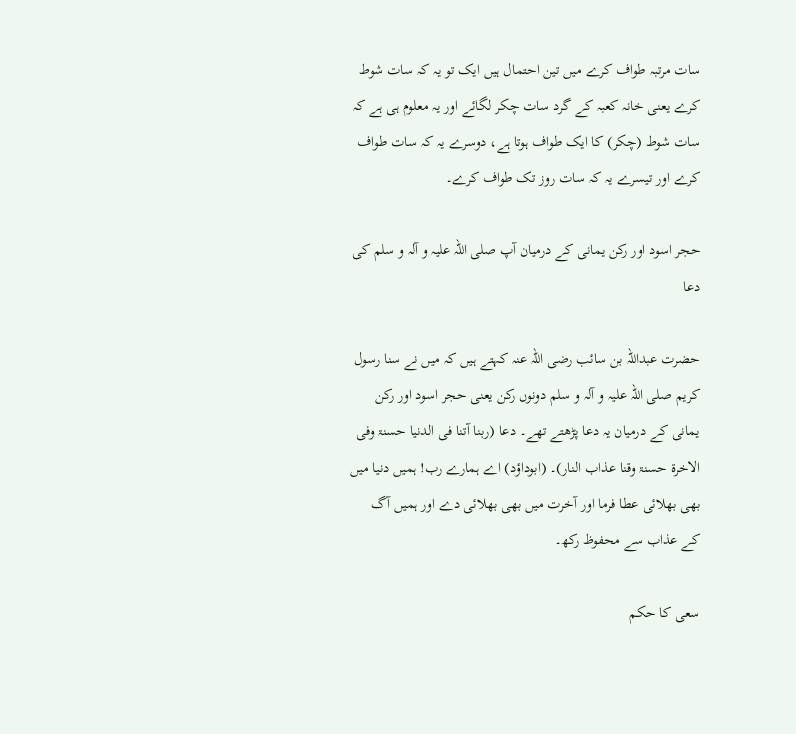سات مرتبہ طواف کرے میں تین احتمال ہیں ایک تو یہ کہ سات شوط کرے یعنی خانہ کعبہ کے گرد سات چکر لگائے اور یہ معلوم ہی ہے کہ سات شوط (چکر) کا ایک طواف ہوتا ہے، دوسرے یہ کہ سات طواف کرے اور تیسرے یہ کہ سات روز تک طواف کرے۔

حجر اسود اور رکن یمانی کے درمیان آپ صلی اللہ علیہ و آلہ و سلم کی دعا

حضرت عبداللہ بن سائب رضی اللہ عنہ کہتے ہیں کہ میں نے سنا رسول کریم صلی اللہ علیہ و آلہ و سلم دونوں رکن یعنی حجر اسود اور رکن یمانی کے درمیان یہ دعا پڑھتے تھے۔ دعا (ربنا آتنا فی الدنیا حسنۃ وفی الاخرۃ حسنۃ وقنا عذاب النار)۔ (ابوداؤد) اے ہمارے رب! ہمیں دنیا میں بھی بھلائی عطا فرما اور آخرت میں بھی بھلائی دے اور ہمیں آگ کے عذاب سے محفوظ رکھ۔

سعی کا حکم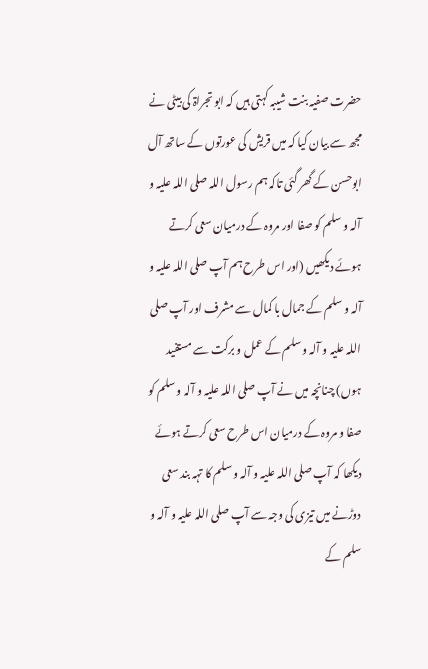حضرت صفیہ بنت شیبہ کہتی ہیں کہ ابو تجراۃ کی بیٹی نے مجھ سے بیان کیا کہ میں قریش کی عورتوں کے ساتھ آل ابوحسن کے گھر گئی تاکہ ہم رسول اللہ صلی اللہ علیہ و آلہ و سلم کو صفا اور مروہ کے درمیان سعی کرتے ہوئے دیکھیں (اور اس طرح ہم آپ صلی اللہ علیہ و آلہ و سلم کے جمال با کمال سے مشرف اور آپ صلی اللہ علیہ و آلہ و سلم کے عمل و برکت سے مستفید ہوں) چنانچہ میں نے آپ صلی اللہ علیہ و آلہ و سلم کو صفا و مروہ کے درمیان اس طرح سعی کرتے ہوئے دیکھا کہ آپ صلی اللہ علیہ و آلہ و سلم کا تہہ بند سعی دوڑنے میں تیزی کی وجہ سے آپ صلی اللہ علیہ و آلہ و سلم کے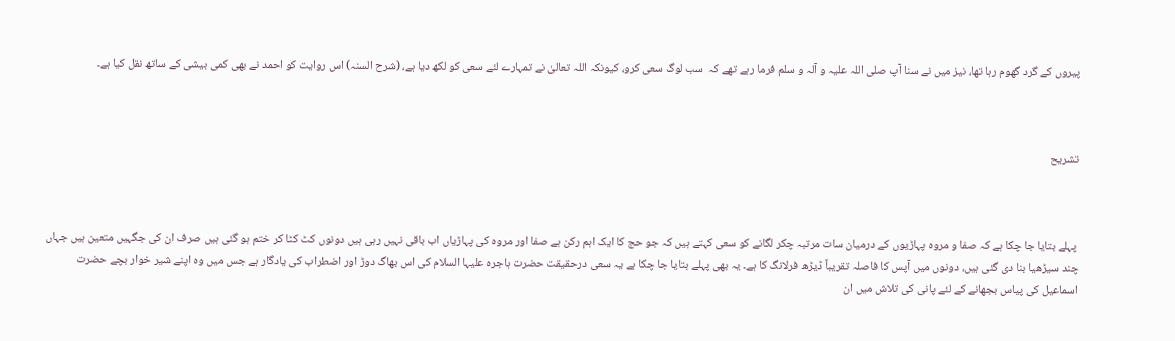پیروں کے گرد گھوم رہا تھا، نیز میں نے سنا آپ صلی اللہ علیہ و آلہ و سلم فرما رہے تھے کہ  سب لوگ سعی کرو، کیونکہ اللہ تعالیٰ نے تمہارے لئے سعی کو لکھ دیا ہے، (شرح السنہ) اس روایت کو احمد نے بھی کمی بیشی کے ساتھ نقل کیا ہے۔



تشریح



 پہلے بتایا جا چکا ہے کہ صفا و مروہ پہاڑیوں کے درمیان سات مرتبہ چکر لگانے کو سعی کہتے ہیں کہ جو حج کا ایک اہم رکن ہے صفا اور مروہ کی پہاڑیاں اب باقی نہیں رہی ہیں دونوں کٹ کٹا کر ختم ہو گئی ہیں صرف ان کی جگہیں متعین ہیں جہاں چند سیڑھیا بنا دی گئی ہیں، دونوں میں آپس کا فاصلہ تقریباً ڈیڑھ فرلانگ کا ہے۔ یہ بھی پہلے بتایا جا چکا ہے یہ سعی درحقیقت حضرت ہاجرہ علیہا السلام کی اس بھاگ دوڑ اور اضطراب کی یادگار ہے جس میں وہ اپنے شیر خوار بچے حضرت اسماعیل کی پیاس بجھانے کے لئے پانی کی تلاش میں ان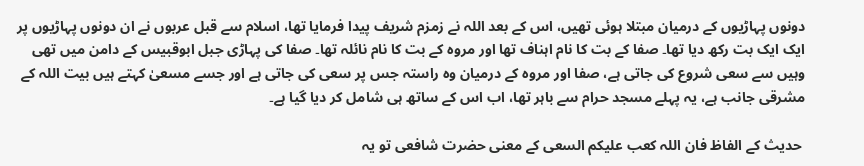دونوں پہاڑیوں کے درمیان مبتلا ہوئی تھیں، اس کے بعد اللہ نے زمزم شریف پیدا فرمایا تھا، اسلام سے قبل عربوں نے ان دونوں پہاڑیوں پر ایک ایک بت رکھ دیا تھا۔ صفا کے بت کا نام اہناف تھا اور مروہ کے بت کا نام نائلہ تھا۔ صفا کی پہاڑی جبل ابوقبیس کے دامن میں تھی وہیں سے سعی شروع کی جاتی ہے، صفا اور مروہ کے درمیان وہ راستہ جس پر سعی کی جاتی ہے اور جسے مسعیٰ کہتے ہیں بیت اللہ کے مشرقی جانب ہے، یہ پہلے مسجد حرام سے باہر تھا، اب اس کے ساتھ ہی شامل کر دیا گیا ہے۔

 حدیث کے الفاظ فان اللہ کعب علیکم السعی کے معنی حضرت شافعی تو یہ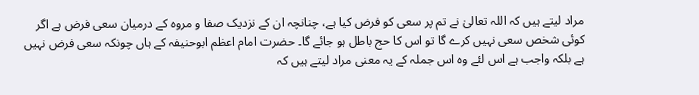مراد لیتے ہیں کہ اللہ تعالیٰ نے تم پر سعی کو فرض کیا ہے، چنانچہ ان کے نزدیک صفا و مروہ کے درمیان سعی فرض ہے اگر کوئی شخص سعی نہیں کرے گا تو اس کا حج باطل ہو جائے گا۔ حضرت امام اعظم ابوحنیفہ کے ہاں چونکہ سعی فرض نہیں ہے بلکہ واجب ہے اس لئے وہ اس جملہ کے یہ معنی مراد لیتے ہیں کہ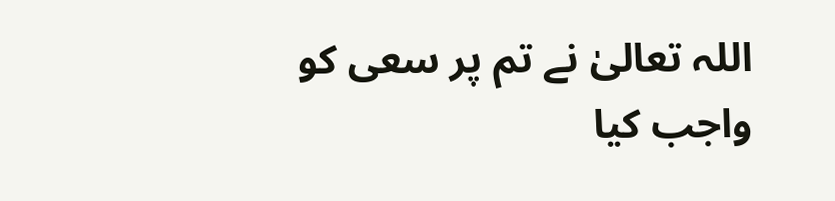اللہ تعالیٰ نے تم پر سعی کو واجب کیا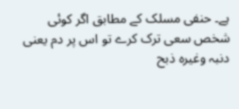ہے۔ حنفی مسلک کے مطابق اگر کوئی شخص سعی ترک کرے تو اس پر دم یعنی دنبہ وغیرہ ذبح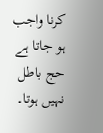کرنا واجب ہو جاتا ہے حج باطل نہیں ہوتا۔